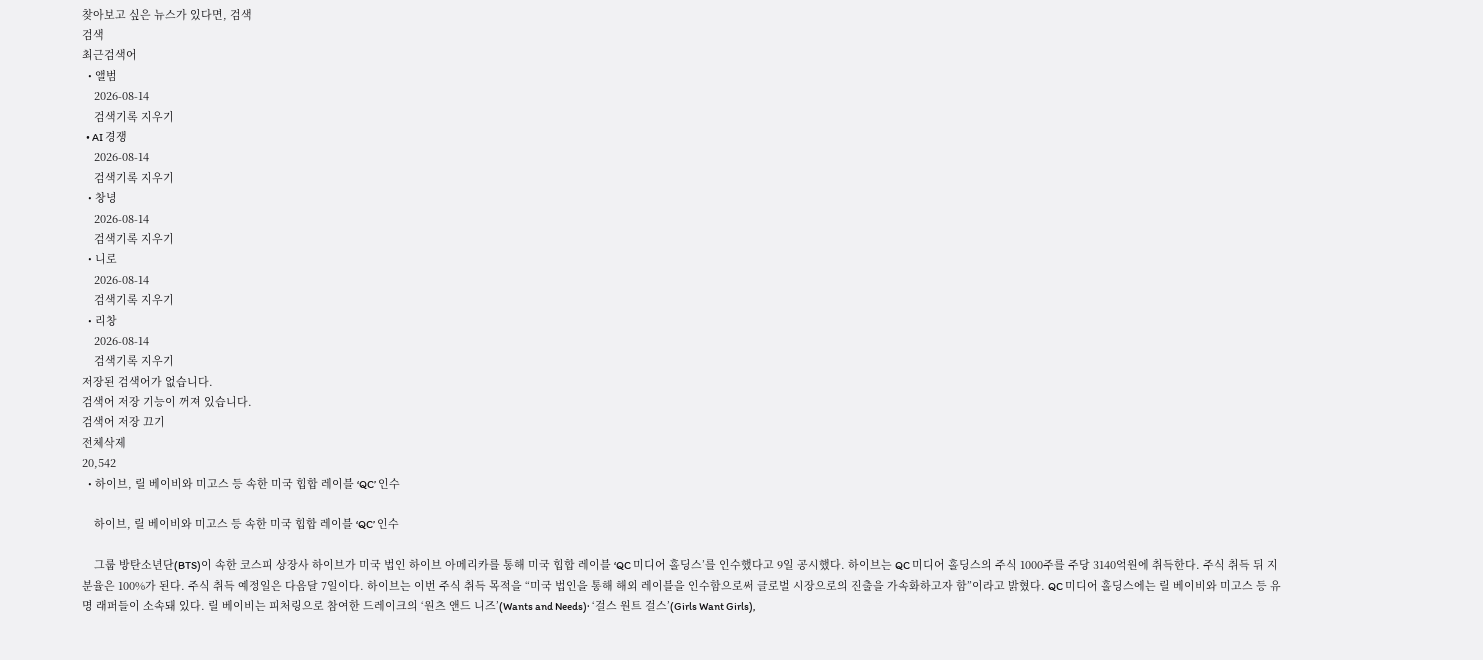찾아보고 싶은 뉴스가 있다면, 검색
검색
최근검색어
  • 앨범
    2026-08-14
    검색기록 지우기
  • AI 경쟁
    2026-08-14
    검색기록 지우기
  • 창녕
    2026-08-14
    검색기록 지우기
  • 니로
    2026-08-14
    검색기록 지우기
  • 리창
    2026-08-14
    검색기록 지우기
저장된 검색어가 없습니다.
검색어 저장 기능이 꺼져 있습니다.
검색어 저장 끄기
전체삭제
20,542
  • 하이브, 릴 베이비와 미고스 등 속한 미국 힙합 레이블 ‘QC’ 인수

    하이브, 릴 베이비와 미고스 등 속한 미국 힙합 레이블 ‘QC’ 인수

    그룹 방탄소년단(BTS)이 속한 코스피 상장사 하이브가 미국 법인 하이브 아메리카를 통해 미국 힙합 레이블 ‘QC 미디어 홀딩스’를 인수했다고 9일 공시했다. 하이브는 QC 미디어 홀딩스의 주식 1000주를 주당 3140억원에 취득한다. 주식 취득 뒤 지분율은 100%가 된다. 주식 취득 예정일은 다음달 7일이다. 하이브는 이번 주식 취득 목적을 “미국 법인을 통해 해외 레이블을 인수함으로써 글로벌 시장으로의 진출을 가속화하고자 함”이라고 밝혔다. QC 미디어 홀딩스에는 릴 베이비와 미고스 등 유명 래퍼들이 소속돼 있다. 릴 베이비는 피처링으로 참여한 드레이크의 ‘원츠 앤드 니즈’(Wants and Needs)· ‘걸스 원트 걸스’(Girls Want Girls),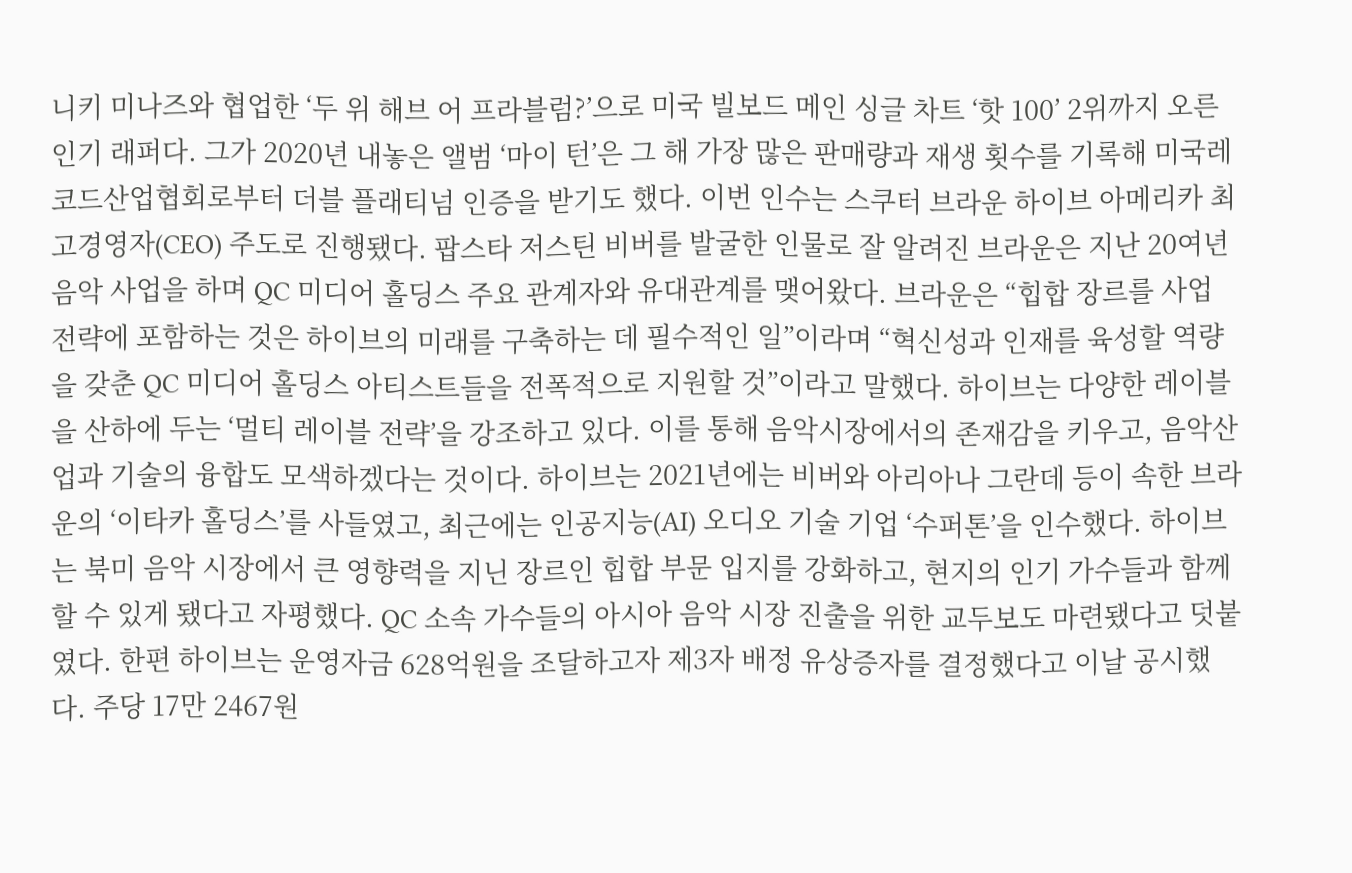니키 미나즈와 협업한 ‘두 위 해브 어 프라블럼?’으로 미국 빌보드 메인 싱글 차트 ‘핫 100’ 2위까지 오른 인기 래퍼다. 그가 2020년 내놓은 앨범 ‘마이 턴’은 그 해 가장 많은 판매량과 재생 횟수를 기록해 미국레코드산업협회로부터 더블 플래티넘 인증을 받기도 했다. 이번 인수는 스쿠터 브라운 하이브 아메리카 최고경영자(CEO) 주도로 진행됐다. 팝스타 저스틴 비버를 발굴한 인물로 잘 알려진 브라운은 지난 20여년 음악 사업을 하며 QC 미디어 홀딩스 주요 관계자와 유대관계를 맺어왔다. 브라운은 “힙합 장르를 사업 전략에 포함하는 것은 하이브의 미래를 구축하는 데 필수적인 일”이라며 “혁신성과 인재를 육성할 역량을 갖춘 QC 미디어 홀딩스 아티스트들을 전폭적으로 지원할 것”이라고 말했다. 하이브는 다양한 레이블을 산하에 두는 ‘멀티 레이블 전략’을 강조하고 있다. 이를 통해 음악시장에서의 존재감을 키우고, 음악산업과 기술의 융합도 모색하겠다는 것이다. 하이브는 2021년에는 비버와 아리아나 그란데 등이 속한 브라운의 ‘이타카 홀딩스’를 사들였고, 최근에는 인공지능(AI) 오디오 기술 기업 ‘수퍼톤’을 인수했다. 하이브는 북미 음악 시장에서 큰 영향력을 지닌 장르인 힙합 부문 입지를 강화하고, 현지의 인기 가수들과 함께할 수 있게 됐다고 자평했다. QC 소속 가수들의 아시아 음악 시장 진출을 위한 교두보도 마련됐다고 덧붙였다. 한편 하이브는 운영자금 628억원을 조달하고자 제3자 배정 유상증자를 결정했다고 이날 공시했다. 주당 17만 2467원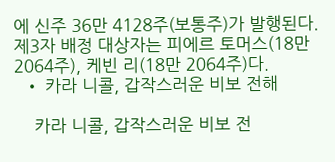에 신주 36만 4128주(보통주)가 발행된다. 제3자 배정 대상자는 피에르 토머스(18만 2064주), 케빈 리(18만 2064주)다.
  • 카라 니콜, 갑작스러운 비보 전해

    카라 니콜, 갑작스러운 비보 전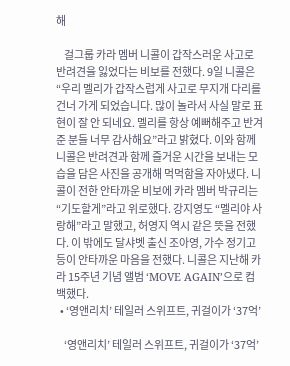해

    걸그룹 카라 멤버 니콜이 갑작스러운 사고로 반려견을 잃었다는 비보를 전했다. 9일 니콜은 “우리 멜리가 갑작스럽게 사고로 무지개 다리를 건너 가게 되었습니다. 많이 놀라서 사실 말로 표현이 잘 안 되네요. 멜리를 항상 예뻐해주고 반겨준 분들 너무 감사해요”라고 밝혔다. 이와 함께 니콜은 반려견과 함께 즐거운 시간을 보내는 모습을 담은 사진을 공개해 먹먹함을 자아냈다. 니콜이 전한 안타까운 비보에 카라 멤버 박규리는 “기도할게”라고 위로했다. 강지영도 “멜리야 사랑해”라고 말했고, 허영지 역시 같은 뜻을 전했다. 이 밖에도 달샤벳 출신 조아영, 가수 정기고 등이 안타까운 마음을 전했다. 니콜은 지난해 카라 15주년 기념 앨범 ‘MOVE AGAIN’으로 컴백했다.
  • ‘영앤리치’ 테일러 스위프트, 귀걸이가 ‘37억’

    ‘영앤리치’ 테일러 스위프트, 귀걸이가 ‘37억’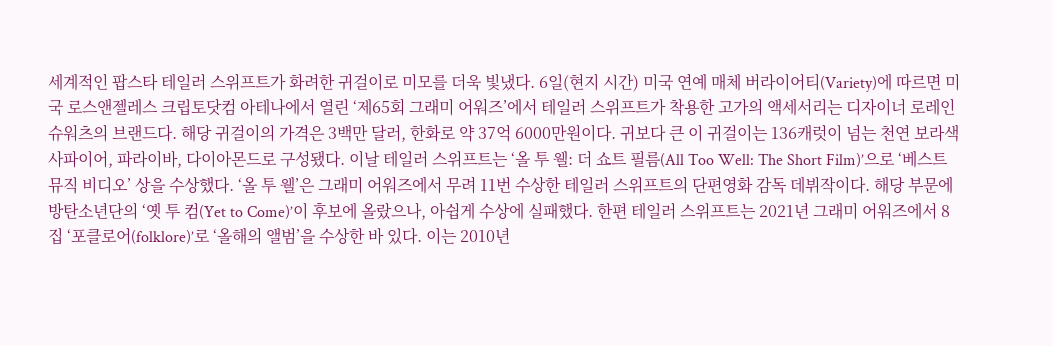세계적인 팝스타 테일러 스위프트가 화려한 귀걸이로 미모를 더욱 빛냈다. 6일(현지 시간) 미국 연예 매체 버라이어티(Variety)에 따르면 미국 로스앤젤레스 크립토닷컴 아테나에서 열린 ‘제65회 그래미 어워즈’에서 테일러 스위프트가 착용한 고가의 액세서리는 디자이너 로레인 슈워츠의 브랜드다. 해당 귀걸이의 가격은 3백만 달러, 한화로 약 37억 6000만원이다. 귀보다 큰 이 귀걸이는 136캐럿이 넘는 천연 보라색 사파이어, 파라이바, 다이아몬드로 구성됐다. 이날 테일러 스위프트는 ‘올 투 웰: 더 쇼트 필름(All Too Well: The Short Film)’으로 ‘베스트 뮤직 비디오’ 상을 수상했다. ‘올 투 웰’은 그래미 어워즈에서 무려 11번 수상한 테일러 스위프트의 단편영화 감독 데뷔작이다. 해당 부문에 방탄소년단의 ‘옛 투 컴(Yet to Come)’이 후보에 올랐으나, 아쉽게 수상에 실패했다. 한편 테일러 스위프트는 2021년 그래미 어워즈에서 8집 ‘포클로어(folklore)’로 ‘올해의 앨범’을 수상한 바 있다. 이는 2010년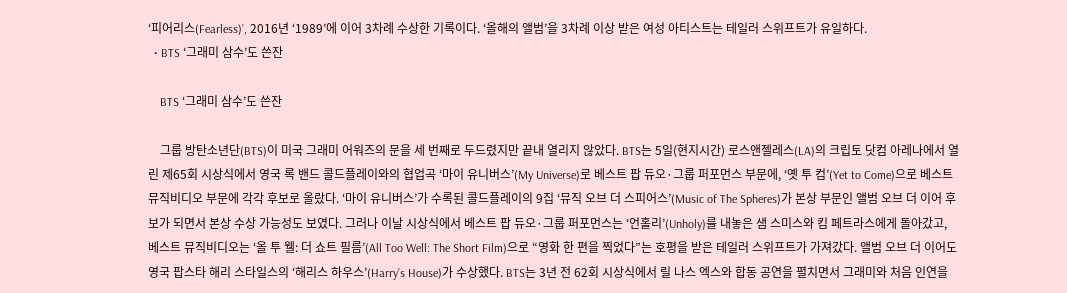‘피어리스(Fearless)’, 2016년 ‘1989’에 이어 3차례 수상한 기록이다. ‘올해의 앨범’을 3차례 이상 받은 여성 아티스트는 테일러 스위프트가 유일하다.
  • BTS ‘그래미 삼수’도 쓴잔

    BTS ‘그래미 삼수’도 쓴잔

    그룹 방탄소년단(BTS)이 미국 그래미 어워즈의 문을 세 번째로 두드렸지만 끝내 열리지 않았다. BTS는 5일(현지시간) 로스앤젤레스(LA)의 크립토 닷컴 아레나에서 열린 제65회 시상식에서 영국 록 밴드 콜드플레이와의 협업곡 ‘마이 유니버스’(My Universe)로 베스트 팝 듀오·그룹 퍼포먼스 부문에, ‘옛 투 컴’(Yet to Come)으로 베스트 뮤직비디오 부문에 각각 후보로 올랐다. ‘마이 유니버스’가 수록된 콜드플레이의 9집 ‘뮤직 오브 더 스피어스’(Music of The Spheres)가 본상 부문인 앨범 오브 더 이어 후보가 되면서 본상 수상 가능성도 보였다. 그러나 이날 시상식에서 베스트 팝 듀오·그룹 퍼포먼스는 ‘언홀리’(Unholy)를 내놓은 샘 스미스와 킴 페트라스에게 돌아갔고, 베스트 뮤직비디오는 ‘올 투 웰: 더 쇼트 필름’(All Too Well: The Short Film)으로 “영화 한 편을 찍었다”는 호평을 받은 테일러 스위프트가 가져갔다. 앨범 오브 더 이어도 영국 팝스타 해리 스타일스의 ‘해리스 하우스’(Harry’s House)가 수상했다. BTS는 3년 전 62회 시상식에서 릴 나스 엑스와 합동 공연을 펼치면서 그래미와 처음 인연을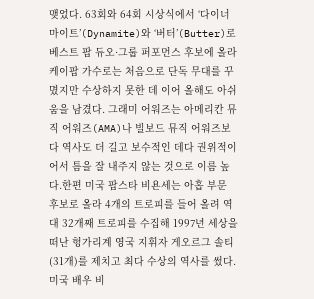맺었다. 63회와 64회 시상식에서 ‘다이너마이트’(Dynamite)와 ‘버터’(Butter)로 베스트 팝 듀오·그룹 퍼포먼스 후보에 올라 케이팝 가수로는 처음으로 단독 무대를 꾸몄지만 수상하지 못한 데 이어 올해도 아쉬움을 남겼다. 그래미 어워즈는 아메리칸 뮤직 어워즈(AMA)나 빌보드 뮤직 어워즈보다 역사도 더 길고 보수적인 데다 권위적이어서 틈을 잘 내주지 않는 것으로 이름 높다.한편 미국 팝스타 비욘세는 아홉 부문 후보로 올라 4개의 트로피를 들어 올려 역대 32개째 트로피를 수집해 1997년 세상을 떠난 헝가리계 영국 지휘자 게오르그 솔티(31개)를 제치고 최다 수상의 역사를 썼다. 미국 배우 비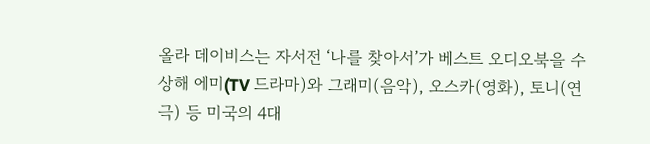올라 데이비스는 자서전 ‘나를 찾아서’가 베스트 오디오북을 수상해 에미(TV 드라마)와 그래미(음악), 오스카(영화), 토니(연극) 등 미국의 4대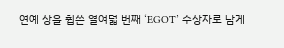연예 상을 휩쓴 열여덟 번째 ‘EGOT’ 수상자로 남게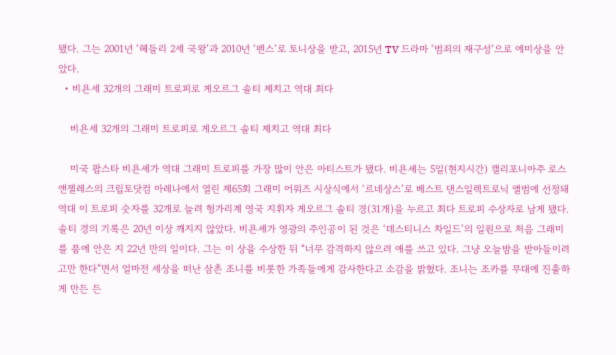됐다. 그는 2001년 ‘헤들리 2세 국왕’과 2010년 ‘펜스’로 토니상을 받고, 2015년 TV 드라마 ‘범죄의 재구성’으로 에미상을 안았다.
  • 비욘세 32개의 그래미 트로피로 게오르그 솔티 제치고 역대 최다

    비욘세 32개의 그래미 트로피로 게오르그 솔티 제치고 역대 최다

    미국 팝스타 비욘셰가 역대 그래미 트로피를 가장 많이 안은 아티스트가 됐다. 비욘셰는 5일(현지시간) 캘리포니아주 로스앤젤레스의 크립토닷컴 아레나에서 열린 제65회 그래미 어워즈 시상식에서 ‘르네상스’로 베스트 댄스일렉트로닉 앨범에 선정돼 역대 이 트로피 숫자를 32개로 늘려 헝가리계 영국 지휘자 게오르그 솔티 경(31개)을 누르고 최다 트로피 수상자로 남게 됐다. 솔티 경의 기록은 20년 이상 깨지지 않았다. 비욘셰가 영광의 주인공이 된 것은 ‘데스티니스 차일드’의 일원으로 처음 그래미를 품에 안은 지 22년 만의 일이다. 그는 이 상을 수상한 뒤 “너무 감격하지 않으려 애를 쓰고 있다. 그냥 오늘밤을 받아들이려고만 한다”면서 얼마전 세상을 떠난 삼촌 조니를 비롯한 가족들에게 감사한다고 소감을 밝혔다. 조니는 조카를 무대에 진출하게 만든 든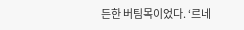든한 버팀목이었다. ‘르네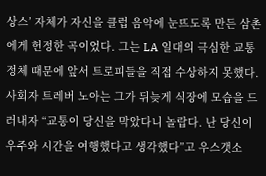상스’ 자체가 자신을 클럽 음악에 눈뜨도록 만든 삼촌에게 헌정한 곡이었다. 그는 LA 일대의 극심한 교통정체 때문에 앞서 트로피들을 직접 수상하지 못했다. 사회자 트레버 노아는 그가 뒤늦게 식장에 모습을 드러내자 “교통이 당신을 막았다니 놀랍다. 난 당신이 우주와 시간을 여행했다고 생각했다”고 우스갯소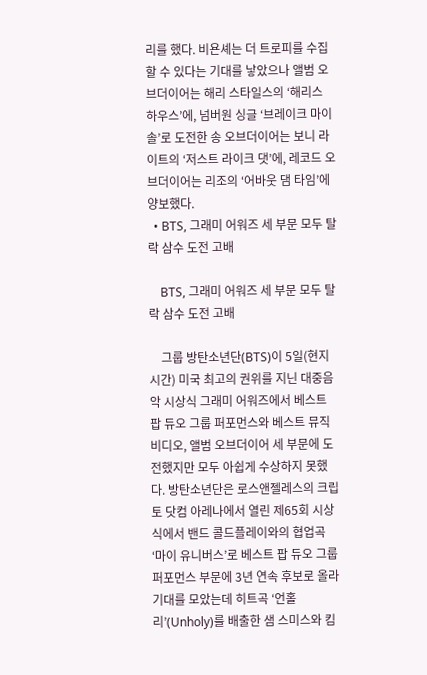리를 했다. 비욘셰는 더 트로피를 수집할 수 있다는 기대를 낳았으나 앨범 오브더이어는 해리 스타일스의 ‘해리스 하우스’에, 넘버원 싱글 ‘브레이크 마이 솔’로 도전한 송 오브더이어는 보니 라이트의 ‘저스트 라이크 댓’에, 레코드 오브더이어는 리조의 ‘어바웃 댐 타임’에 양보했다.
  • BTS, 그래미 어워즈 세 부문 모두 탈락 삼수 도전 고배

    BTS, 그래미 어워즈 세 부문 모두 탈락 삼수 도전 고배

    그룹 방탄소년단(BTS)이 5일(현지시간) 미국 최고의 권위를 지닌 대중음악 시상식 그래미 어워즈에서 베스트 팝 듀오 그룹 퍼포먼스와 베스트 뮤직비디오, 앨범 오브더이어 세 부문에 도전했지만 모두 아쉽게 수상하지 못했다. 방탄소년단은 로스앤젤레스의 크립토 닷컴 아레나에서 열린 제65회 시상식에서 밴드 콜드플레이와의 협업곡 ‘마이 유니버스’로 베스트 팝 듀오 그룹 퍼포먼스 부문에 3년 연속 후보로 올라 기대를 모았는데 히트곡 ‘언홀리’(Unholy)를 배출한 샘 스미스와 킴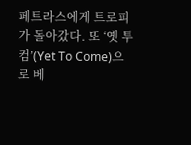페트라스에게 트로피가 돌아갔다. 또 ‘옛 투 컴’(Yet To Come)으로 베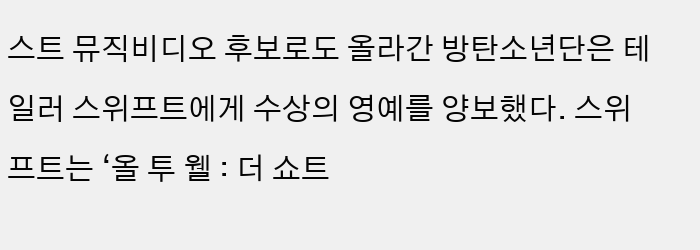스트 뮤직비디오 후보로도 올라간 방탄소년단은 테일러 스위프트에게 수상의 영예를 양보했다. 스위프트는 ‘올 투 웰 : 더 쇼트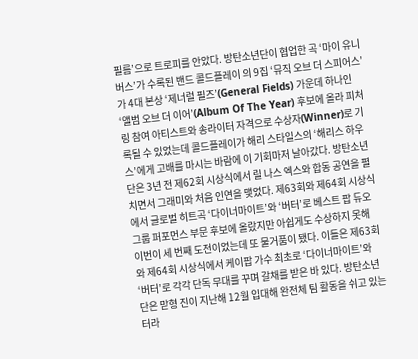필름’으로 트로피를 안았다. 방탄소년단이 협업한 곡 ‘마이 유니버스’가 수록된 밴드 콜드플레이 의 9집 ‘뮤직 오브 더 스피어스’가 4대 본상 ‘제너럴 필즈’(General Fields) 가운데 하나인 ‘앨범 오브 더 이어’(Album Of The Year) 후보에 올라 피처링 참여 아티스트와 송라이터 자격으로 수상자(Winner)로 기록될 수 있었는데 콜드플레이가 해리 스타일스의 ‘해리스 하우스’에게 고배를 마시는 바람에 이 기회마저 날아갔다. 방탄소년단은 3년 전 제62회 시상식에서 릴 나스 엑스와 합동 공연을 펼치면서 그래미와 처음 인연을 맺었다. 제63회와 제64회 시상식에서 글로벌 히트곡 ‘다이너마이트’와 ‘버터’로 베스트 팝 듀오 그룹 퍼포먼스 부문 후보에 올랐지만 아쉽게도 수상하지 못해 이번이 세 번째 도전이었는데 또 물거품이 됐다. 이들은 제63회와 제64회 시상식에서 케이팝 가수 최초로 ‘다이너마이트’와 ‘버터’로 각각 단독 무대를 꾸며 갈채를 받은 바 있다. 방탄소년단은 맏형 진이 지난해 12월 입대해 완전체 팀 활동을 쉬고 있는 터라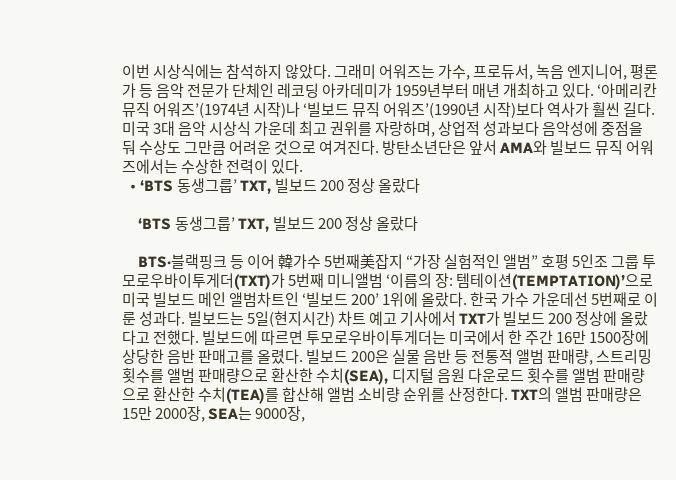이번 시상식에는 참석하지 않았다. 그래미 어워즈는 가수, 프로듀서, 녹음 엔지니어, 평론가 등 음악 전문가 단체인 레코딩 아카데미가 1959년부터 매년 개최하고 있다. ‘아메리칸 뮤직 어워즈’(1974년 시작)나 ‘빌보드 뮤직 어워즈’(1990년 시작)보다 역사가 훨씬 길다. 미국 3대 음악 시상식 가운데 최고 권위를 자랑하며, 상업적 성과보다 음악성에 중점을 둬 수상도 그만큼 어려운 것으로 여겨진다. 방탄소년단은 앞서 AMA와 빌보드 뮤직 어워즈에서는 수상한 전력이 있다.
  • ‘BTS 동생그룹’ TXT, 빌보드 200 정상 올랐다

    ‘BTS 동생그룹’ TXT, 빌보드 200 정상 올랐다

    BTS·블랙핑크 등 이어 韓가수 5번째美잡지 “가장 실험적인 앨범” 호평 5인조 그룹 투모로우바이투게더(TXT)가 5번째 미니앨범 ‘이름의 장: 템테이션(TEMPTATION)’으로 미국 빌보드 메인 앨범차트인 ‘빌보드 200’ 1위에 올랐다. 한국 가수 가운데선 5번째로 이룬 성과다. 빌보드는 5일(현지시간) 차트 예고 기사에서 TXT가 빌보드 200 정상에 올랐다고 전했다. 빌보드에 따르면 투모로우바이투게더는 미국에서 한 주간 16만 1500장에 상당한 음반 판매고를 올렸다. 빌보드 200은 실물 음반 등 전통적 앨범 판매량, 스트리밍 횟수를 앨범 판매량으로 환산한 수치(SEA), 디지털 음원 다운로드 횟수를 앨범 판매량으로 환산한 수치(TEA)를 합산해 앨범 소비량 순위를 산정한다. TXT의 앨범 판매량은 15만 2000장, SEA는 9000장,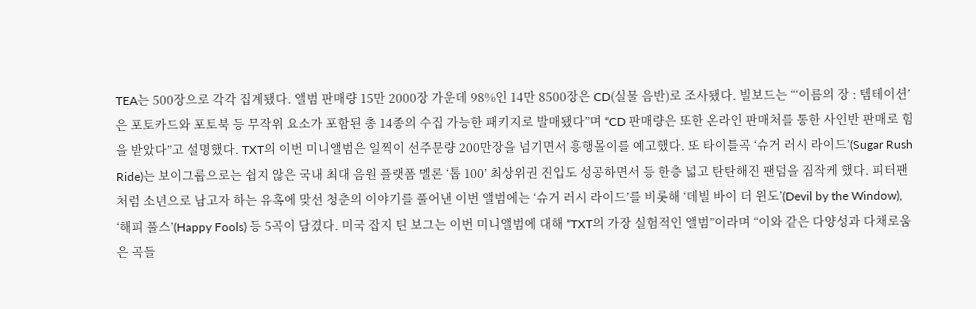TEA는 500장으로 각각 집계됐다. 앨범 판매량 15만 2000장 가운데 98%인 14만 8500장은 CD(실물 음반)로 조사됐다. 빌보드는 “‘이름의 장 : 템테이션’은 포토카드와 포토북 등 무작위 요소가 포함된 총 14종의 수집 가능한 패키지로 발매됐다”며 “CD 판매량은 또한 온라인 판매처를 통한 사인반 판매로 힘을 받았다”고 설명했다. TXT의 이번 미니앨범은 일찍이 선주문량 200만장을 넘기면서 흥행몰이를 예고했다. 또 타이틀곡 ‘슈거 러시 라이드’(Sugar Rush Ride)는 보이그룹으로는 쉽지 않은 국내 최대 음원 플랫폼 멜론 ‘톱 100’ 최상위권 진입도 성공하면서 등 한층 넓고 탄탄해진 팬덤을 짐작케 했다. 피터팬처럼 소년으로 남고자 하는 유혹에 맞선 청춘의 이야기를 풀어낸 이번 앨범에는 ‘슈거 러시 라이드’를 비롯해 ‘데빌 바이 더 윈도’(Devil by the Window), ‘해피 풀스’(Happy Fools) 등 5곡이 담겼다. 미국 잡지 틴 보그는 이번 미니앨범에 대해 “TXT의 가장 실험적인 앨범”이라며 “이와 같은 다양성과 다채로움은 곡들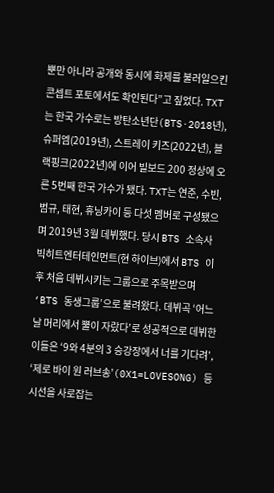뿐만 아니라 공개와 동시에 화제를 불러일으킨 콘셉트 포토에서도 확인된다”고 짚었다. TXT는 한국 가수로는 방탄소년단(BTS·2018년), 슈퍼엠(2019년), 스트레이 키즈(2022년), 블랙핑크(2022년)에 이어 빌보드 200 정상에 오른 5번째 한국 가수가 됐다. TXT는 연준, 수빈, 범규, 태현, 휴닝카이 등 다섯 멤버로 구성됐으며 2019년 3월 데뷔했다. 당시 BTS 소속사 빅히트엔터테인먼트(현 하이브)에서 BTS 이후 처음 데뷔시키는 그룹으로 주목받으며 ‘BTS 동생그룹’으로 불려왔다. 데뷔곡 ‘어느 날 머리에서 뿔이 자랐다’로 성공적으로 데뷔한 이들은 ‘9와 4분의 3 승강장에서 너를 기다려’, ‘제로 바이 원 러브송’(0X1=LOVESONG) 등 시선을 사로잡는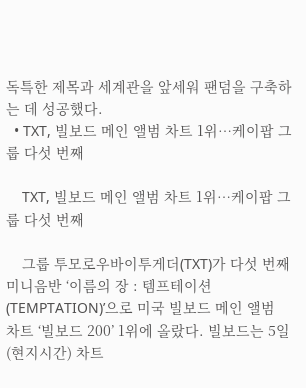독특한 제목과 세계관을 앞세워 팬덤을 구축하는 데 성공했다.
  • TXT, 빌보드 메인 앨범 차트 1위…케이팝 그룹 다섯 번째

    TXT, 빌보드 메인 앨범 차트 1위…케이팝 그룹 다섯 번째

    그룹 투모로우바이투게더(TXT)가 다섯 번째 미니음반 ‘이름의 장 : 템프테이션(TEMPTATION)’으로 미국 빌보드 메인 앨범 차트 ‘빌보드 200’ 1위에 올랐다. 빌보드는 5일(현지시간) 차트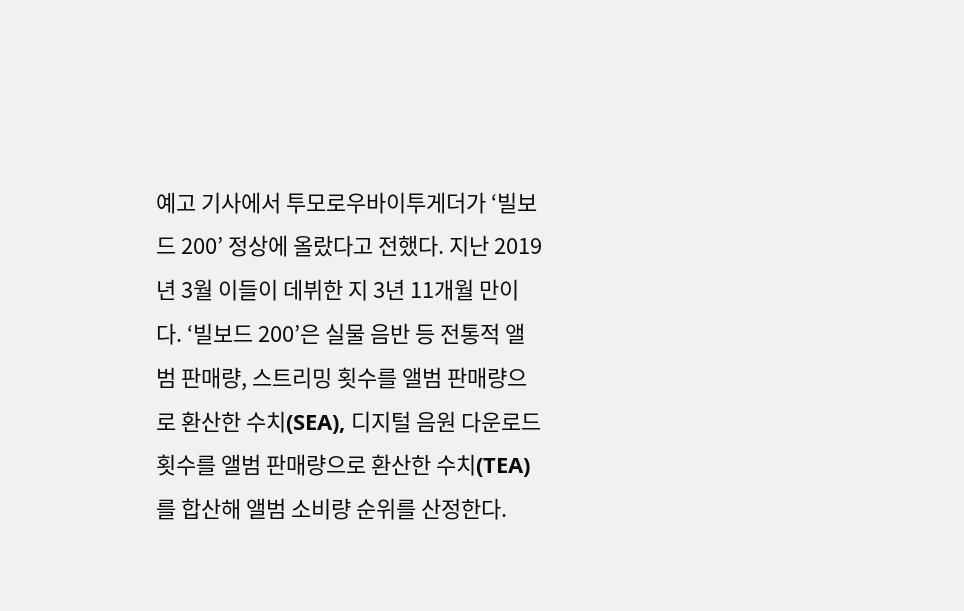예고 기사에서 투모로우바이투게더가 ‘빌보드 200’ 정상에 올랐다고 전했다. 지난 2019년 3월 이들이 데뷔한 지 3년 11개월 만이다. ‘빌보드 200’은 실물 음반 등 전통적 앨범 판매량, 스트리밍 횟수를 앨범 판매량으로 환산한 수치(SEA), 디지털 음원 다운로드 횟수를 앨범 판매량으로 환산한 수치(TEA)를 합산해 앨범 소비량 순위를 산정한다.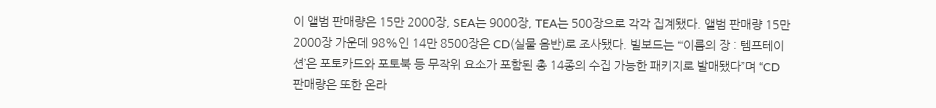이 앨범 판매량은 15만 2000장, SEA는 9000장, TEA는 500장으로 각각 집계됐다. 앨범 판매량 15만 2000장 가운데 98%인 14만 8500장은 CD(실물 음반)로 조사됐다. 빌보드는 “‘이름의 장 : 템프테이션’은 포토카드와 포토북 등 무작위 요소가 포함된 총 14종의 수집 가능한 패키지로 발매됐다”며 “CD 판매량은 또한 온라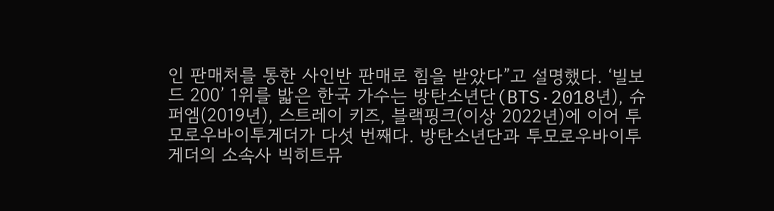인 판매처를 통한 사인반 판매로 힘을 받았다”고 설명했다. ‘빌보드 200’ 1위를 밟은 한국 가수는 방탄소년단(BTS·2018년), 슈퍼엠(2019년), 스트레이 키즈, 블랙핑크(이상 2022년)에 이어 투모로우바이투게더가 다섯 번째다. 방탄소년단과 투모로우바이투게더의 소속사 빅히트뮤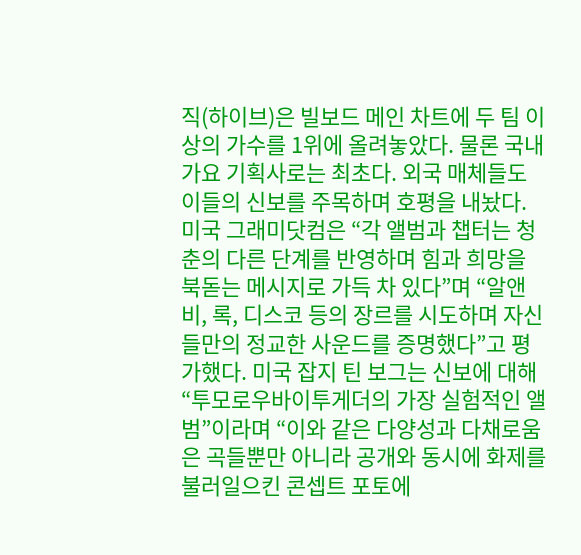직(하이브)은 빌보드 메인 차트에 두 팀 이상의 가수를 1위에 올려놓았다. 물론 국내 가요 기획사로는 최초다. 외국 매체들도 이들의 신보를 주목하며 호평을 내놨다. 미국 그래미닷컴은 “각 앨범과 챕터는 청춘의 다른 단계를 반영하며 힘과 희망을 북돋는 메시지로 가득 차 있다”며 “알앤비, 록, 디스코 등의 장르를 시도하며 자신들만의 정교한 사운드를 증명했다”고 평가했다. 미국 잡지 틴 보그는 신보에 대해 “투모로우바이투게더의 가장 실험적인 앨범”이라며 “이와 같은 다양성과 다채로움은 곡들뿐만 아니라 공개와 동시에 화제를 불러일으킨 콘셉트 포토에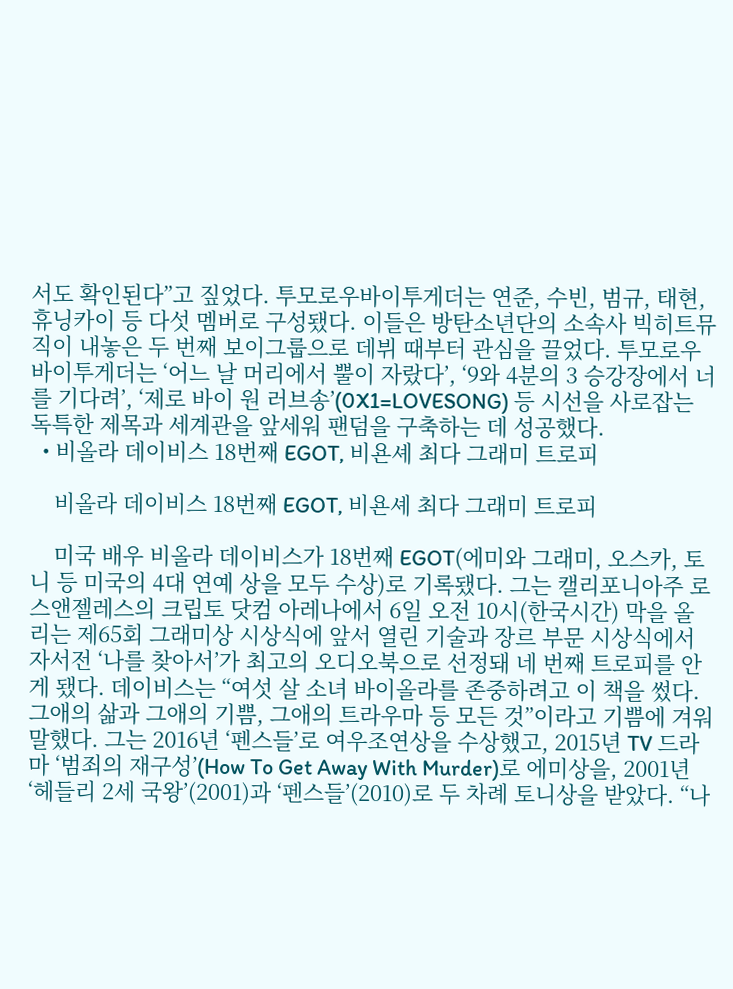서도 확인된다”고 짚었다. 투모로우바이투게더는 연준, 수빈, 범규, 태현, 휴닝카이 등 다섯 멤버로 구성됐다. 이들은 방탄소년단의 소속사 빅히트뮤직이 내놓은 두 번째 보이그룹으로 데뷔 때부터 관심을 끌었다. 투모로우바이투게더는 ‘어느 날 머리에서 뿔이 자랐다’, ‘9와 4분의 3 승강장에서 너를 기다려’, ‘제로 바이 원 러브송’(0X1=LOVESONG) 등 시선을 사로잡는 독특한 제목과 세계관을 앞세워 팬덤을 구축하는 데 성공했다.
  • 비올라 데이비스 18번째 EGOT, 비욘셰 최다 그래미 트로피

    비올라 데이비스 18번째 EGOT, 비욘셰 최다 그래미 트로피

    미국 배우 비올라 데이비스가 18번째 EGOT(에미와 그래미, 오스카, 토니 등 미국의 4대 연예 상을 모두 수상)로 기록됐다. 그는 캘리포니아주 로스앤젤레스의 크립토 닷컴 아레나에서 6일 오전 10시(한국시간) 막을 올리는 제65회 그래미상 시상식에 앞서 열린 기술과 장르 부문 시상식에서 자서전 ‘나를 찾아서’가 최고의 오디오북으로 선정돼 네 번째 트로피를 안게 됐다. 데이비스는 “여섯 살 소녀 바이올라를 존중하려고 이 책을 썼다. 그애의 삶과 그애의 기쁨, 그애의 트라우마 등 모든 것”이라고 기쁨에 겨워 말했다. 그는 2016년 ‘펜스들’로 여우조연상을 수상했고, 2015년 TV 드라마 ‘범죄의 재구성’(How To Get Away With Murder)로 에미상을, 2001년 ‘헤들리 2세 국왕’(2001)과 ‘펜스들’(2010)로 두 차례 토니상을 받았다. “나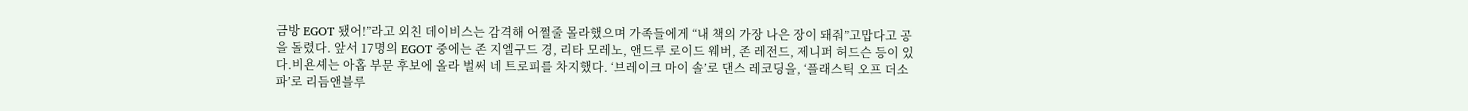금방 EGOT 됐어!”라고 외친 데이비스는 감격해 어쩔줄 몰라했으며 가족들에게 “내 책의 가장 나은 장이 돼줘”고맙다고 공을 돌렸다. 앞서 17명의 EGOT 중에는 존 지엘구드 경, 리타 모레노, 앤드루 로이드 웨버, 존 레전드, 제니퍼 허드슨 등이 있다.비욘셰는 아홉 부문 후보에 올라 벌써 네 트로피를 차지했다. ‘브레이크 마이 솔’로 댄스 레코딩을, ‘플래스틱 오프 더소파’로 리듬앤블루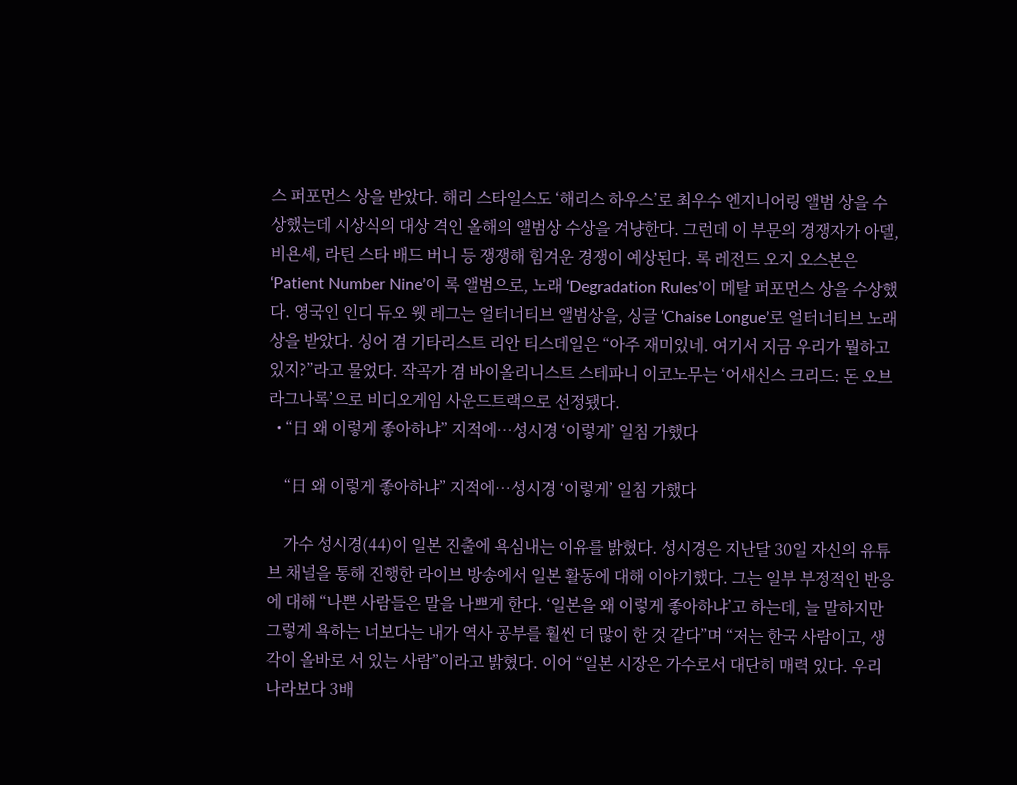스 퍼포먼스 상을 받았다. 해리 스타일스도 ‘해리스 하우스’로 최우수 엔지니어링 앨범 상을 수상했는데 시상식의 대상 격인 올해의 앨범상 수상을 겨냥한다. 그런데 이 부문의 경쟁자가 아델, 비욘셰, 라틴 스타 배드 버니 등 쟁쟁해 힘겨운 경쟁이 예상된다. 록 레전드 오지 오스본은 ‘Patient Number Nine’이 록 앨범으로, 노래 ‘Degradation Rules’이 메탈 퍼포먼스 상을 수상했다. 영국인 인디 듀오 웻 레그는 얼터너티브 앨범상을, 싱글 ‘Chaise Longue’로 얼터너티브 노래 상을 받았다. 싱어 겸 기타리스트 리안 티스데일은 “아주 재미있네. 여기서 지금 우리가 뭘하고 있지?”라고 물었다. 작곡가 겸 바이올리니스트 스테파니 이코노무는 ‘어새신스 크리드: 돈 오브 라그나록’으로 비디오게임 사운드트랙으로 선정됐다.
  • “日 왜 이렇게 좋아하냐” 지적에…성시경 ‘이렇게’ 일침 가했다

    “日 왜 이렇게 좋아하냐” 지적에…성시경 ‘이렇게’ 일침 가했다

    가수 성시경(44)이 일본 진출에 욕심내는 이유를 밝혔다. 성시경은 지난달 30일 자신의 유튜브 채널을 통해 진행한 라이브 방송에서 일본 활동에 대해 이야기했다. 그는 일부 부정적인 반응에 대해 “나쁜 사람들은 말을 나쁘게 한다. ‘일본을 왜 이렇게 좋아하냐’고 하는데, 늘 말하지만 그렇게 욕하는 너보다는 내가 역사 공부를 훨씬 더 많이 한 것 같다”며 “저는 한국 사람이고, 생각이 올바로 서 있는 사람”이라고 밝혔다. 이어 “일본 시장은 가수로서 대단히 매력 있다. 우리나라보다 3배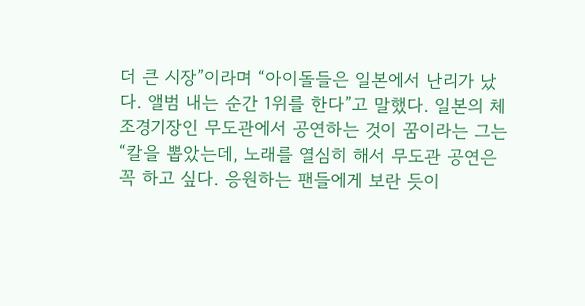더 큰 시장”이라며 “아이돌들은 일본에서 난리가 났다. 앨범 내는 순간 1위를 한다”고 말했다. 일본의 체조경기장인 무도관에서 공연하는 것이 꿈이라는 그는 “칼을 뽑았는데, 노래를 열심히 해서 무도관 공연은 꼭 하고 싶다. 응원하는 팬들에게 보란 듯이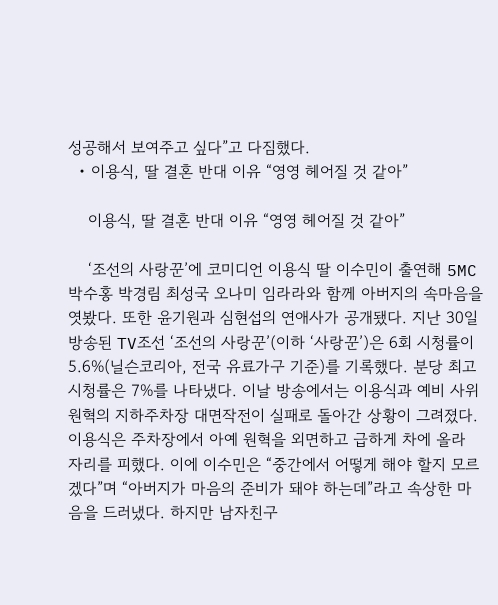성공해서 보여주고 싶다”고 다짐했다.
  • 이용식, 딸 결혼 반대 이유 “영영 헤어질 것 같아”

    이용식, 딸 결혼 반대 이유 “영영 헤어질 것 같아”

    ‘조선의 사랑꾼’에 코미디언 이용식 딸 이수민이 출연해 5MC 박수홍 박경림 최성국 오나미 임라라와 함께 아버지의 속마음을 엿봤다. 또한 윤기원과 심현섭의 연애사가 공개됐다. 지난 30일 방송된 TV조선 ‘조선의 사랑꾼’(이하 ‘사랑꾼’)은 6회 시청률이 5.6%(닐슨코리아, 전국 유료가구 기준)를 기록했다. 분당 최고시청률은 7%를 나타냈다. 이날 방송에서는 이용식과 예비 사위 원혁의 지하주차장 대면작전이 실패로 돌아간 상황이 그려졌다. 이용식은 주차장에서 아예 원혁을 외면하고 급하게 차에 올라 자리를 피했다. 이에 이수민은 “중간에서 어떻게 해야 할지 모르겠다”며 “아버지가 마음의 준비가 돼야 하는데”라고 속상한 마음을 드러냈다. 하지만 남자친구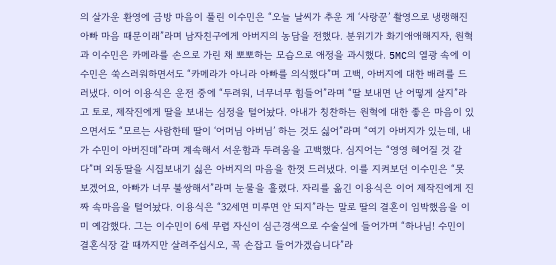의 살가운 환영에 금방 마음이 풀린 이수민은 “오늘 날씨가 추운 게 ‘사랑꾼’ 촬영으로 냉랭해진 아빠 마음 때문이래”라며 남자친구에게 아버지의 농담을 전했다. 분위기가 화기애애해지자, 원혁과 이수민은 카메라를 손으로 가린 채 뽀뽀하는 모습으로 애정을 과시했다. 5MC의 열광 속에 이수민은 쑥스러워하면서도 “카메라가 아니라 아빠를 의식했다”며 고백, 아버지에 대한 배려를 드러냈다. 이어 이용식은 운전 중에 “두려워, 너무너무 힘들어”라며 “딸 보내면 난 어떻게 살지”라고 토로, 제작진에게 딸을 보내는 심정을 털어놨다. 아내가 칭찬하는 원혁에 대한 좋은 마음이 있으면서도 “모르는 사람한테 딸이 ‘어머님 아버님’ 하는 것도 싫어”라며 “여기 아버지가 있는데, 내가 수민이 아버진데”라며 계속해서 서운함과 두려움을 고백했다. 심지어는 “영영 헤어질 것 같다”며 외동딸을 시집보내기 싫은 아버지의 마음을 한껏 드러냈다. 이를 지켜보던 이수민은 “못 보겠어요, 아빠가 너무 불쌍해서”라며 눈물을 흘렸다. 자리를 옮긴 이용식은 이어 제작진에게 진짜 속마음을 털어놨다. 이용식은 “32세면 미루면 안 되지”라는 말로 딸의 결혼이 임박했음을 이미 예감했다. 그는 이수민이 6세 무렵 자신이 심근경색으로 수술실에 들어가며 “하나님! 수민이 결혼식장 갈 때까지만 살려주십시오, 꼭 손잡고 들어가겠습니다”라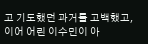고 기도했던 과거를 고백했고, 이어 어린 이수민이 아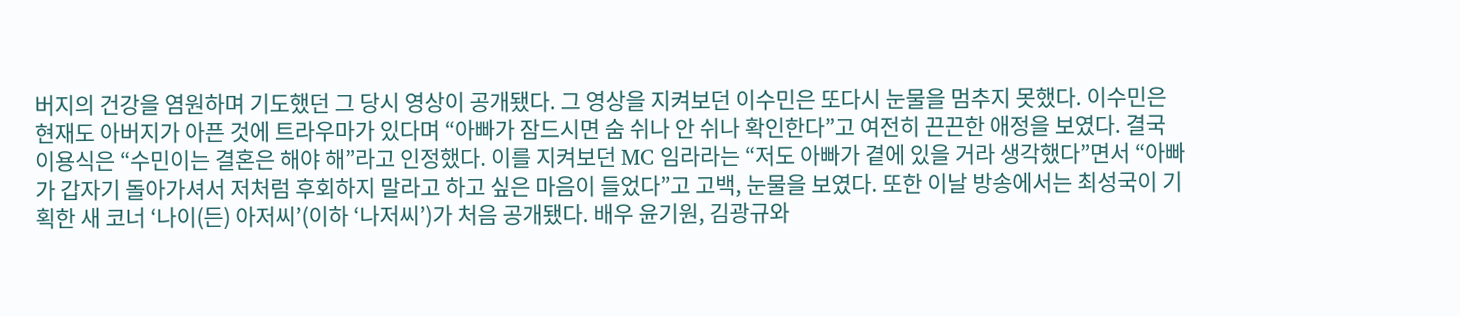버지의 건강을 염원하며 기도했던 그 당시 영상이 공개됐다. 그 영상을 지켜보던 이수민은 또다시 눈물을 멈추지 못했다. 이수민은 현재도 아버지가 아픈 것에 트라우마가 있다며 “아빠가 잠드시면 숨 쉬나 안 쉬나 확인한다”고 여전히 끈끈한 애정을 보였다. 결국 이용식은 “수민이는 결혼은 해야 해”라고 인정했다. 이를 지켜보던 MC 임라라는 “저도 아빠가 곁에 있을 거라 생각했다”면서 “아빠가 갑자기 돌아가셔서 저처럼 후회하지 말라고 하고 싶은 마음이 들었다”고 고백, 눈물을 보였다. 또한 이날 방송에서는 최성국이 기획한 새 코너 ‘나이(든) 아저씨’(이하 ‘나저씨’)가 처음 공개됐다. 배우 윤기원, 김광규와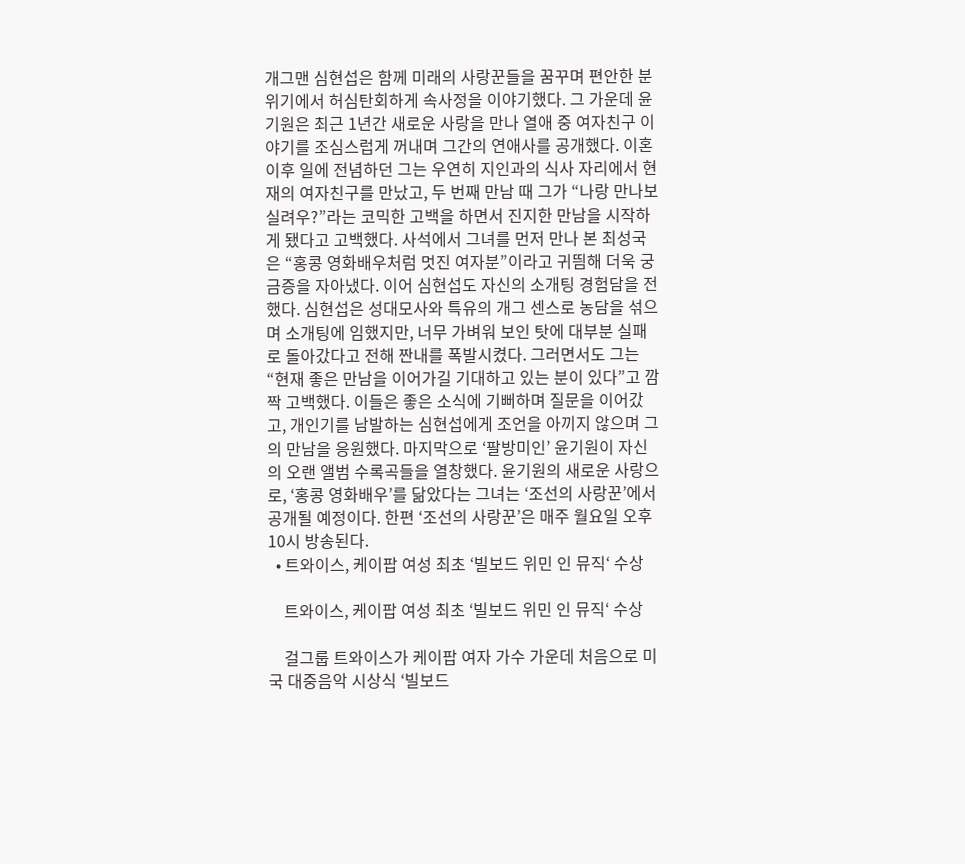개그맨 심현섭은 함께 미래의 사랑꾼들을 꿈꾸며 편안한 분위기에서 허심탄회하게 속사정을 이야기했다. 그 가운데 윤기원은 최근 1년간 새로운 사랑을 만나 열애 중 여자친구 이야기를 조심스럽게 꺼내며 그간의 연애사를 공개했다. 이혼 이후 일에 전념하던 그는 우연히 지인과의 식사 자리에서 현재의 여자친구를 만났고, 두 번째 만남 때 그가 “나랑 만나보실려우?”라는 코믹한 고백을 하면서 진지한 만남을 시작하게 됐다고 고백했다. 사석에서 그녀를 먼저 만나 본 최성국은 “홍콩 영화배우처럼 멋진 여자분”이라고 귀띔해 더욱 궁금증을 자아냈다. 이어 심현섭도 자신의 소개팅 경험담을 전했다. 심현섭은 성대모사와 특유의 개그 센스로 농담을 섞으며 소개팅에 임했지만, 너무 가벼워 보인 탓에 대부분 실패로 돌아갔다고 전해 짠내를 폭발시켰다. 그러면서도 그는 “현재 좋은 만남을 이어가길 기대하고 있는 분이 있다”고 깜짝 고백했다. 이들은 좋은 소식에 기뻐하며 질문을 이어갔고, 개인기를 남발하는 심현섭에게 조언을 아끼지 않으며 그의 만남을 응원했다. 마지막으로 ‘팔방미인’ 윤기원이 자신의 오랜 앨범 수록곡들을 열창했다. 윤기원의 새로운 사랑으로, ‘홍콩 영화배우’를 닮았다는 그녀는 ‘조선의 사랑꾼’에서 공개될 예정이다. 한편 ‘조선의 사랑꾼’은 매주 월요일 오후 10시 방송된다.
  • 트와이스, 케이팝 여성 최초 ‘빌보드 위민 인 뮤직‘ 수상

    트와이스, 케이팝 여성 최초 ‘빌보드 위민 인 뮤직‘ 수상

    걸그룹 트와이스가 케이팝 여자 가수 가운데 처음으로 미국 대중음악 시상식 ‘빌보드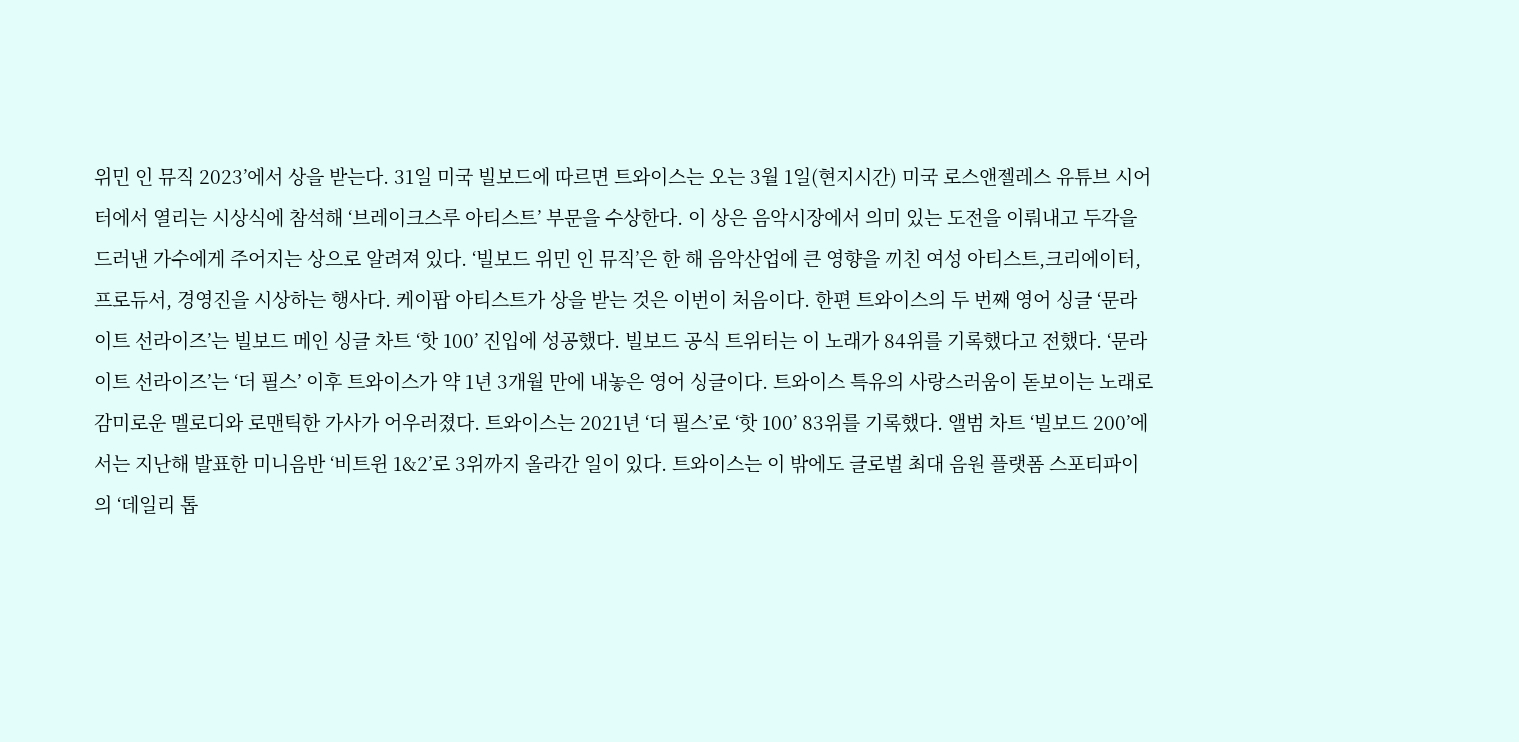위민 인 뮤직 2023’에서 상을 받는다. 31일 미국 빌보드에 따르면 트와이스는 오는 3월 1일(현지시간) 미국 로스앤젤레스 유튜브 시어터에서 열리는 시상식에 참석해 ‘브레이크스루 아티스트’ 부문을 수상한다. 이 상은 음악시장에서 의미 있는 도전을 이뤄내고 두각을 드러낸 가수에게 주어지는 상으로 알려져 있다. ‘빌보드 위민 인 뮤직’은 한 해 음악산업에 큰 영향을 끼친 여성 아티스트,크리에이터, 프로듀서, 경영진을 시상하는 행사다. 케이팝 아티스트가 상을 받는 것은 이번이 처음이다. 한편 트와이스의 두 번째 영어 싱글 ‘문라이트 선라이즈’는 빌보드 메인 싱글 차트 ‘핫 100’ 진입에 성공했다. 빌보드 공식 트위터는 이 노래가 84위를 기록했다고 전했다. ‘문라이트 선라이즈’는 ‘더 필스’ 이후 트와이스가 약 1년 3개월 만에 내놓은 영어 싱글이다. 트와이스 특유의 사랑스러움이 돋보이는 노래로 감미로운 멜로디와 로맨틱한 가사가 어우러졌다. 트와이스는 2021년 ‘더 필스’로 ‘핫 100’ 83위를 기록했다. 앨범 차트 ‘빌보드 200’에서는 지난해 발표한 미니음반 ‘비트윈 1&2’로 3위까지 올라간 일이 있다. 트와이스는 이 밖에도 글로벌 최대 음원 플랫폼 스포티파이의 ‘데일리 톱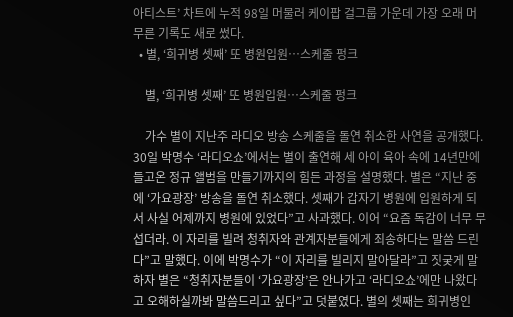아티스트’ 차트에 누적 98일 머물러 케이팝 걸그룹 가운데 가장 오래 머무른 기록도 새로 썼다.
  • 별, ‘희귀병 셋째’ 또 병원입원…스케줄 펑크

    별, ‘희귀병 셋째’ 또 병원입원…스케줄 펑크

    가수 별이 지난주 라디오 방송 스케줄을 돌연 취소한 사연을 공개했다. 30일 박명수 ‘라디오쇼’에서는 별이 출연해 세 아이 육아 속에 14년만에 들고온 정규 앨범을 만들기까지의 힘든 과정을 설명했다. 별은 “지난 중에 ‘가요광장’ 방송을 돌연 취소했다. 셋째가 갑자기 병원에 입원하게 되서 사실 어제까지 병원에 있었다”고 사과했다. 이어 “요즘 독감이 너무 무섭더라. 이 자리를 빌려 청취자와 관계자분들에게 죄송하다는 말씀 드린다”고 말했다. 이에 박명수가 “이 자리를 빌리지 말아달라”고 짓궂게 말하자 별은 “청취자분들이 ‘가요광장’은 안나가고 ‘라디오쇼’에만 나왔다고 오해하실까봐 말씀드리고 싶다”고 덧붙였다. 별의 셋째는 희귀병인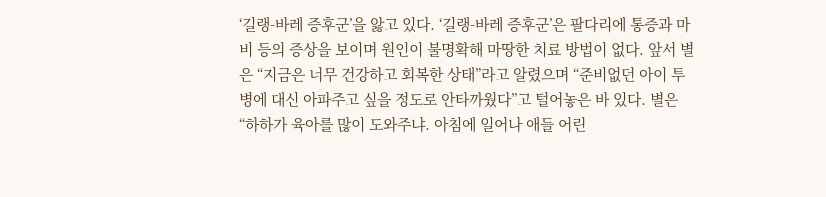‘길랭-바레 증후군’을 앓고 있다. ‘길랭-바레 증후군’은 팔다리에 통증과 마비 등의 증상을 보이며 원인이 불명확해 마땅한 치료 방법이 없다. 앞서 별은 “지금은 너무 건강하고 회복한 상태”라고 알렸으며 “준비없던 아이 투병에 대신 아파주고 싶을 정도로 안타까웠다”고 털어놓은 바 있다. 별은 “하하가 육아를 많이 도와주냐. 아침에 일어나 애들 어린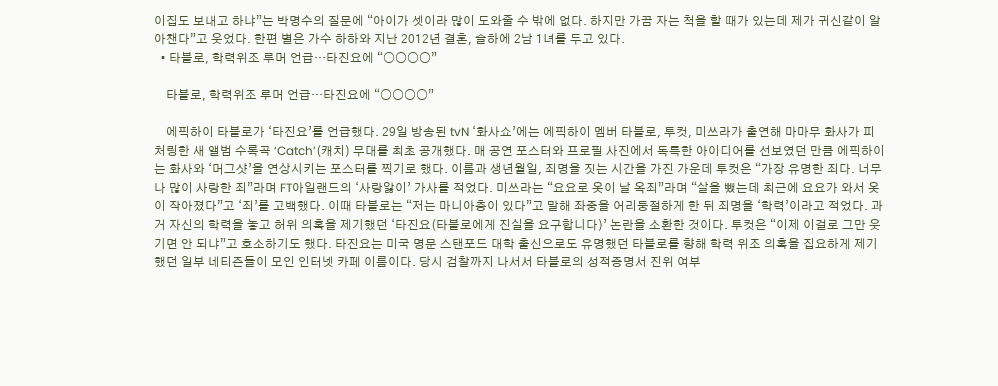이집도 보내고 하냐”는 박명수의 질문에 “아이가 셋이라 많이 도와줄 수 밖에 없다. 하지만 가끔 자는 척을 할 때가 있는데 제가 귀신같이 알아챈다”고 웃었다. 한편 별은 가수 하하와 지난 2012년 결혼, 슬하에 2남 1녀를 두고 있다.
  • 타블로, 학력위조 루머 언급…타진요에 “○○○○”

    타블로, 학력위조 루머 언급…타진요에 “○○○○”

    에픽하이 타블로가 ‘타진요’를 언급했다. 29일 방송된 tvN ‘화사쇼’에는 에픽하이 멤버 타블로, 투컷, 미쓰라가 출연해 마마무 화사가 피처링한 새 앨범 수록곡 ‘Catch’(캐치) 무대를 최초 공개했다. 매 공연 포스터와 프로필 사진에서 독특한 아이디어를 선보였던 만큼 에픽하이는 화사와 ‘머그샷’을 연상시키는 포스터를 찍기로 했다. 이름과 생년월일, 죄명을 짓는 시간을 가진 가운데 투컷은 “가장 유명한 죄다. 너무나 많이 사랑한 죄”라며 FT아일랜드의 ‘사랑앓이’ 가사를 적었다. 미쓰라는 “요요로 옷이 날 옥죄”라며 “살을 뺐는데 최근에 요요가 와서 옷이 작아졌다”고 ‘죄’를 고백했다. 이때 타블로는 “저는 마니아층이 있다”고 말해 좌중을 어리둥절하게 한 뒤 죄명을 ‘학력’이라고 적었다. 과거 자신의 학력을 놓고 허위 의혹을 제기했던 ‘타진요(타블로에게 진실을 요구합니다)’ 논란을 소환한 것이다. 투컷은 “이제 이걸로 그만 웃기면 안 되냐”고 호소하기도 했다. 타진요는 미국 명문 스탠포드 대학 출신으로도 유명했던 타블로를 향해 학력 위조 의혹을 집요하게 제기했던 일부 네티즌들이 모인 인터넷 카페 이름이다. 당시 검찰까지 나서서 타블로의 성적증명서 진위 여부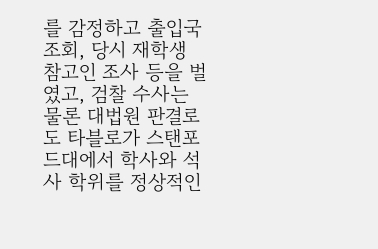를 감정하고 출입국 조회, 당시 재학생 참고인 조사 등을 벌였고, 검찰 수사는 물론 대법원 판결로도 타블로가 스탠포드대에서 학사와 석사 학위를 정상적인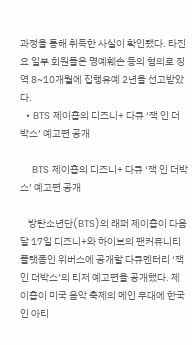과정을 통해 취득한 사실이 확인됐다. 타진요 일부 회원들은 명예훼손 등의 혐의로 징역 8~10개월에 집행유예 2년을 선고받았다.
  • BTS 제이홉의 디즈니+ 다큐 ‘잭 인 더박스’ 예고편 공개

    BTS 제이홉의 디즈니+ 다큐 ‘잭 인 더박스’ 예고편 공개

    방탄소년단(BTS)의 래퍼 제이홉이 다음달 17일 디즈니+와 하이브의 팬커뮤니티 플랫폼인 위버스에 공개할 다큐멘터리 ‘잭 인 더박스’의 티저 예고편을 공개했다. 제이홉이 미국 음악 축제의 메인 무대에 한국인 아티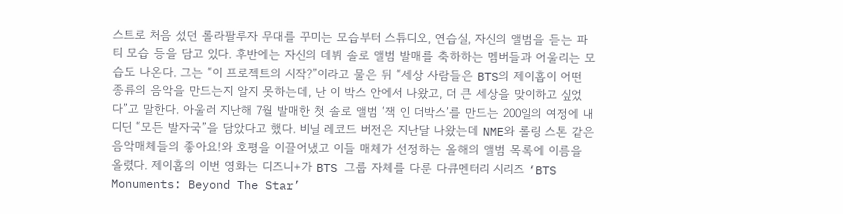스트로 처음 섰던 롤라팔루자 무대를 꾸미는 모습부터 스튜디오, 연습실, 자신의 앨범을 듣는 파티 모습 등을 담고 있다. 후반에는 자신의 데뷔 솔로 앨범 발매를 축하하는 멤버들과 어울리는 모습도 나온다. 그는 “이 프로젝트의 시작?”이라고 물은 뒤 “세상 사람들은 BTS의 제이홉이 어떤 종류의 음악을 만드는지 알지 못하는데, 난 이 박스 안에서 나왔고, 더 큰 세상을 맞이하고 싶었다”고 말한다. 아울러 지난해 7월 발매한 첫 솔로 앨범 ‘잭 인 더박스’를 만드는 200일의 여정에 내디딘 “모든 발자국”을 담았다고 했다. 비닐 레코드 버전은 지난달 나왔는데 NME와 롤링 스톤 같은 음악매체들의 좋아요!와 호평을 이끌어냈고 이들 매체가 선정하는 올해의 앨범 목록에 이름을 올렸다. 제이홉의 이번 영화는 디즈니+가 BTS 그룹 자체를 다룬 다큐멘터리 시리즈 ‘BTS Monuments: Beyond The Star’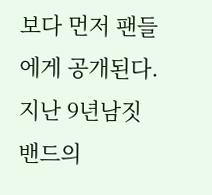보다 먼저 팬들에게 공개된다. 지난 9년남짓 밴드의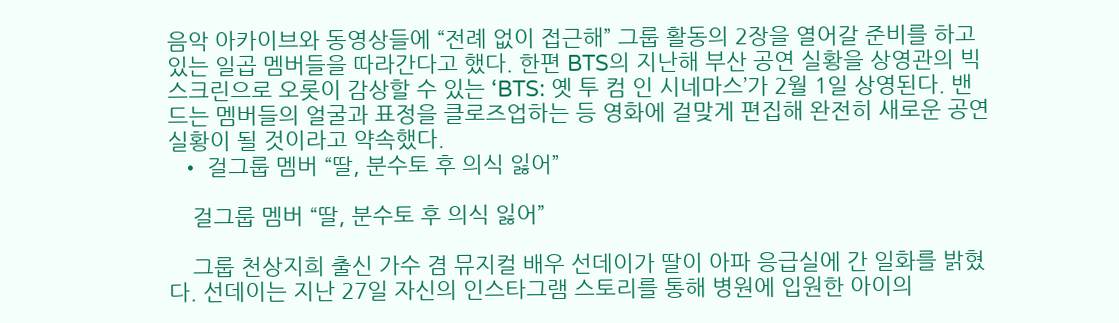음악 아카이브와 동영상들에 “전례 없이 접근해” 그룹 활동의 2장을 열어갈 준비를 하고 있는 일곱 멤버들을 따라간다고 했다. 한편 BTS의 지난해 부산 공연 실황을 상영관의 빅스크린으로 오롯이 감상할 수 있는 ‘BTS: 옛 투 컴 인 시네마스’가 2월 1일 상영된다. 밴드는 멤버들의 얼굴과 표정을 클로즈업하는 등 영화에 걸맞게 편집해 완전히 새로운 공연 실황이 될 것이라고 약속했다.
  • 걸그룹 멤버 “딸, 분수토 후 의식 잃어”

    걸그룹 멤버 “딸, 분수토 후 의식 잃어”

    그룹 천상지희 출신 가수 겸 뮤지컬 배우 선데이가 딸이 아파 응급실에 간 일화를 밝혔다. 선데이는 지난 27일 자신의 인스타그램 스토리를 통해 병원에 입원한 아이의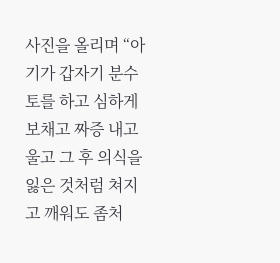사진을 올리며 “아기가 갑자기 분수토를 하고 심하게 보채고 짜증 내고 울고 그 후 의식을 잃은 것처럼 쳐지고 깨워도 좀처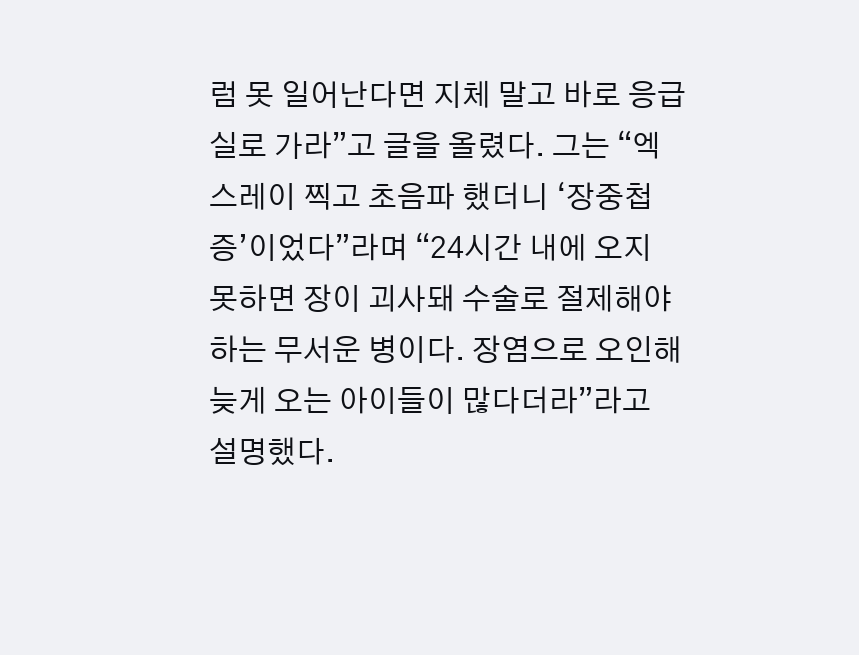럼 못 일어난다면 지체 말고 바로 응급실로 가라”고 글을 올렸다. 그는 “엑스레이 찍고 초음파 했더니 ‘장중첩증’이었다”라며 “24시간 내에 오지 못하면 장이 괴사돼 수술로 절제해야 하는 무서운 병이다. 장염으로 오인해 늦게 오는 아이들이 많다더라”라고 설명했다.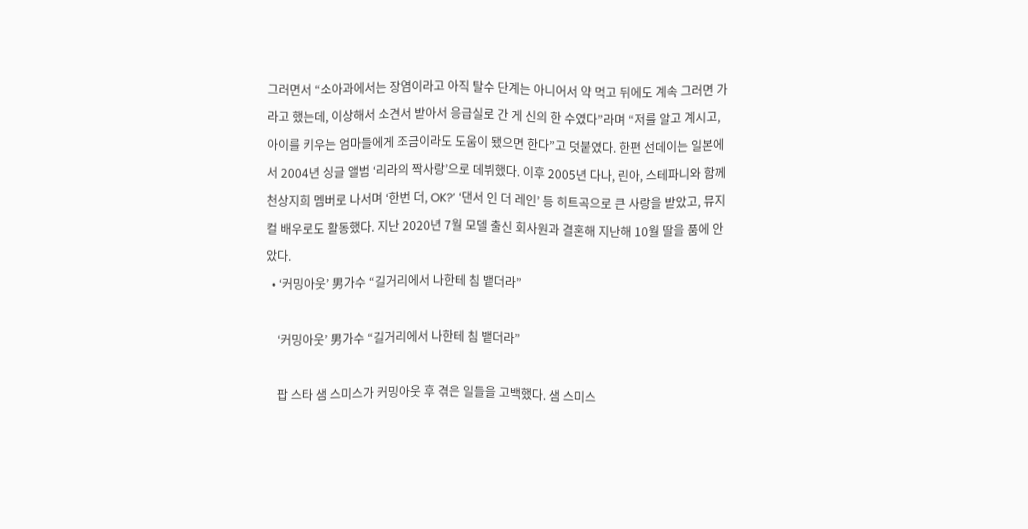그러면서 “소아과에서는 장염이라고 아직 탈수 단계는 아니어서 약 먹고 뒤에도 계속 그러면 가라고 했는데, 이상해서 소견서 받아서 응급실로 간 게 신의 한 수였다”라며 “저를 알고 계시고, 아이를 키우는 엄마들에게 조금이라도 도움이 됐으면 한다”고 덧붙였다. 한편 선데이는 일본에서 2004년 싱글 앨범 ‘리라의 짝사랑’으로 데뷔했다. 이후 2005년 다나, 린아, 스테파니와 함께 천상지희 멤버로 나서며 ‘한번 더, OK?’ ‘댄서 인 더 레인’ 등 히트곡으로 큰 사랑을 받았고, 뮤지컬 배우로도 활동했다. 지난 2020년 7월 모델 출신 회사원과 결혼해 지난해 10월 딸을 품에 안았다.
  • ‘커밍아웃’ 男가수 “길거리에서 나한테 침 뱉더라”

    ‘커밍아웃’ 男가수 “길거리에서 나한테 침 뱉더라”

    팝 스타 샘 스미스가 커밍아웃 후 겪은 일들을 고백했다. 샘 스미스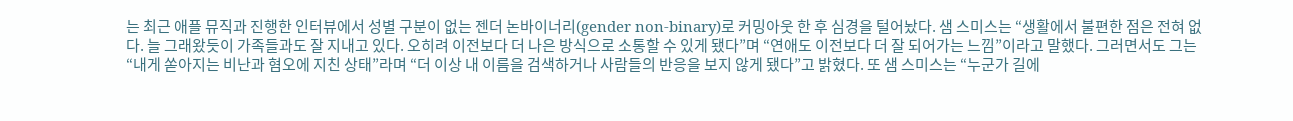는 최근 애플 뮤직과 진행한 인터뷰에서 성별 구분이 없는 젠더 논바이너리(gender non-binary)로 커밍아웃 한 후 심경을 털어놨다. 샘 스미스는 “생활에서 불편한 점은 전혀 없다. 늘 그래왔듯이 가족들과도 잘 지내고 있다. 오히려 이전보다 더 나은 방식으로 소통할 수 있게 됐다”며 “연애도 이전보다 더 잘 되어가는 느낌”이라고 말했다. 그러면서도 그는 “내게 쏟아지는 비난과 혐오에 지친 상태”라며 “더 이상 내 이름을 검색하거나 사람들의 반응을 보지 않게 됐다”고 밝혔다. 또 샘 스미스는 “누군가 길에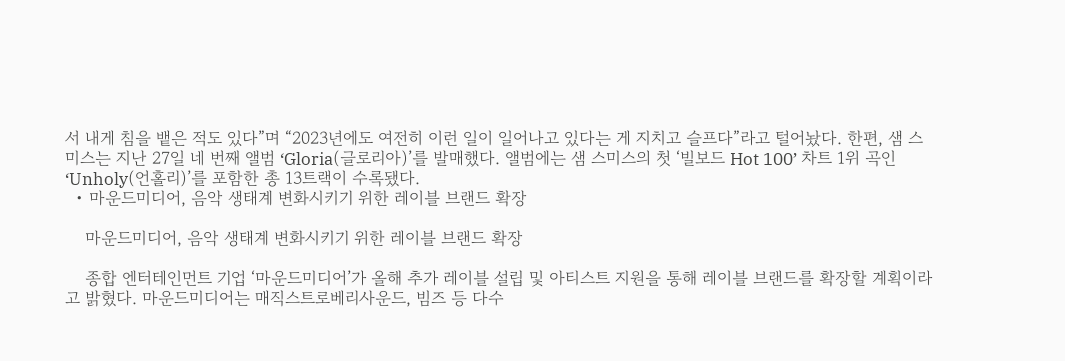서 내게 침을 뱉은 적도 있다”며 “2023년에도 여전히 이런 일이 일어나고 있다는 게 지치고 슬프다”라고 털어놨다. 한편, 샘 스미스는 지난 27일 네 번째 앨범 ‘Gloria(글로리아)’를 발매했다. 앨범에는 샘 스미스의 첫 ‘빌보드 Hot 100’ 차트 1위 곡인 ‘Unholy(언홀리)’를 포함한 총 13트랙이 수록됐다.
  • 마운드미디어, 음악 생태계 변화시키기 위한 레이블 브랜드 확장

    마운드미디어, 음악 생태계 변화시키기 위한 레이블 브랜드 확장

    종합 엔터테인먼트 기업 ‘마운드미디어’가 올해 추가 레이블 설립 및 아티스트 지원을 통해 레이블 브랜드를 확장할 계획이라고 밝혔다. 마운드미디어는 매직스트로베리사운드, 빔즈 등 다수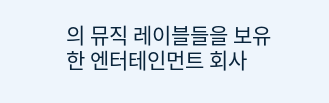의 뮤직 레이블들을 보유한 엔터테인먼트 회사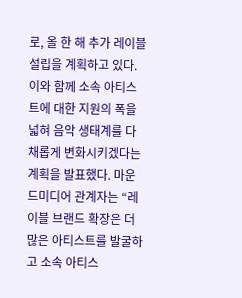로, 올 한 해 추가 레이블 설립을 계획하고 있다. 이와 함께 소속 아티스트에 대한 지원의 폭을 넓혀 음악 생태계를 다채롭게 변화시키겠다는 계획을 발표했다. 마운드미디어 관계자는 “레이블 브랜드 확장은 더 많은 아티스트를 발굴하고 소속 아티스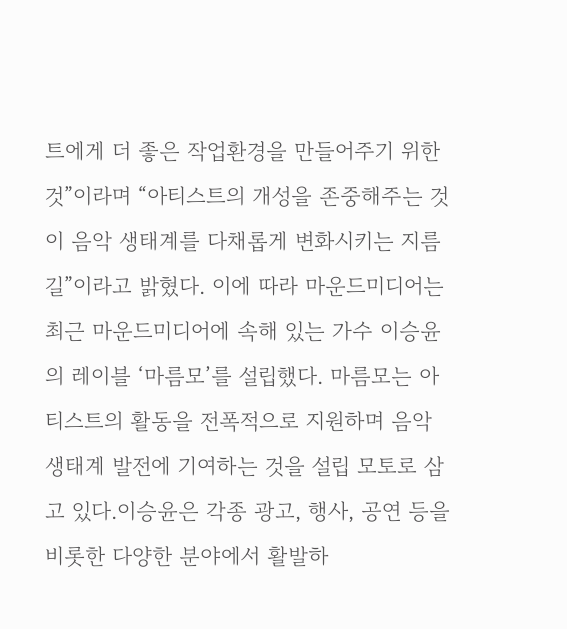트에게 더 좋은 작업환경을 만들어주기 위한 것”이라며 “아티스트의 개성을 존중해주는 것이 음악 생태계를 다채롭게 변화시키는 지름길”이라고 밝혔다. 이에 따라 마운드미디어는 최근 마운드미디어에 속해 있는 가수 이승윤의 레이블 ‘마름모’를 설립했다. 마름모는 아티스트의 활동을 전폭적으로 지원하며 음악 생태계 발전에 기여하는 것을 설립 모토로 삼고 있다.이승윤은 각종 광고, 행사, 공연 등을 비롯한 다양한 분야에서 활발하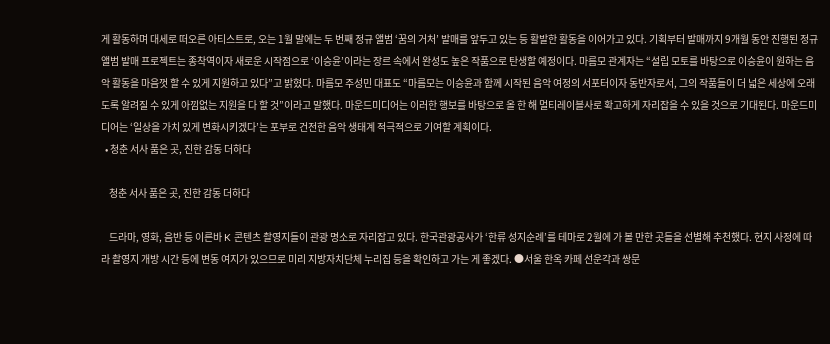게 활동하며 대세로 떠오른 아티스트로, 오는 1월 말에는 두 번째 정규 앨범 ‘꿈의 거처’ 발매를 앞두고 있는 등 활발한 활동을 이어가고 있다. 기획부터 발매까지 9개월 동안 진행된 정규앨범 발매 프로젝트는 종착역이자 새로운 시작점으로 ‘이승윤’이라는 장르 속에서 완성도 높은 작품으로 탄생할 예정이다. 마름모 관계자는 “설립 모토를 바탕으로 이승윤이 원하는 음악 활동을 마음껏 할 수 있게 지원하고 있다”고 밝혔다. 마름모 주성민 대표도 “마름모는 이승윤과 함께 시작된 음악 여정의 서포터이자 동반자로서, 그의 작품들이 더 넓은 세상에 오래도록 알려질 수 있게 아낌없는 지원을 다 할 것”이라고 말했다. 마운드미디어는 이러한 행보를 바탕으로 올 한 해 멀티레이블사로 확고하게 자리잡을 수 있을 것으로 기대된다. 마운드미디어는 ‘일상을 가치 있게 변화시키겠다’는 포부로 건전한 음악 생태계 적극적으로 기여할 계획이다.
  • 청춘 서사 품은 곳, 진한 감동 더하다

    청춘 서사 품은 곳, 진한 감동 더하다

    드라마, 영화, 음반 등 이른바 K 콘텐츠 촬영지들이 관광 명소로 자리잡고 있다. 한국관광공사가 ‘한류 성지순례’를 테마로 2월에 가 볼 만한 곳들을 선별해 추천했다. 현지 사정에 따라 촬영지 개방 시간 등에 변동 여지가 있으므로 미리 지방자치단체 누리집 등을 확인하고 가는 게 좋겠다. ●서울 한옥 카페 선운각과 쌍문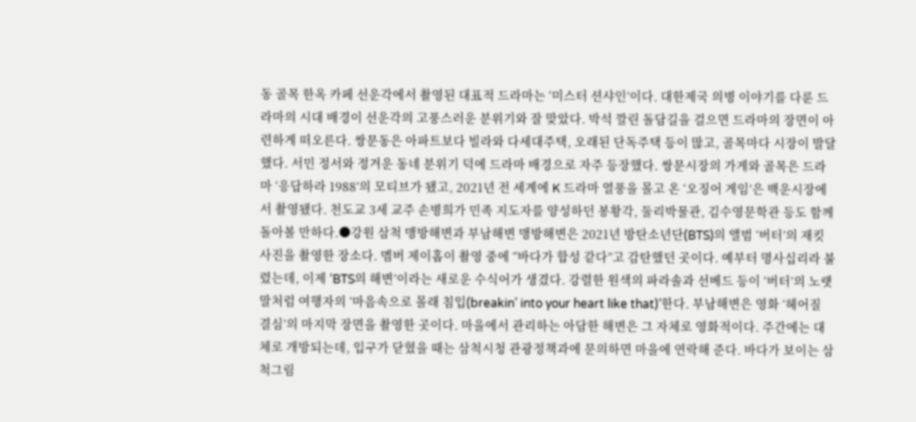동 골목 한옥 카페 선운각에서 촬영된 대표적 드라마는 ‘미스터 션샤인’이다. 대한제국 의병 이야기를 다룬 드라마의 시대 배경이 선운각의 고풍스러운 분위기와 잘 맞았다. 박석 깔린 돌담길을 걸으면 드라마의 장면이 아련하게 떠오른다. 쌍문동은 아파트보다 빌라와 다세대주택, 오래된 단독주택 등이 많고, 골목마다 시장이 발달했다. 서민 정서와 정겨운 동네 분위기 덕에 드라마 배경으로 자주 등장했다. 쌍문시장의 가게와 골목은 드라마 ‘응답하라 1988’의 모티브가 됐고, 2021년 전 세계에 K 드라마 열풍을 몰고 온 ‘오징어 게임’은 백운시장에서 촬영됐다. 천도교 3세 교주 손병희가 민족 지도자를 양성하던 봉황각, 둘리박물관, 김수영문학관 등도 함께 돌아볼 만하다.●강원 삼척 맹방해변과 부남해변 맹방해변은 2021년 방탄소년단(BTS)의 앨범 ‘버터’의 재킷 사진을 촬영한 장소다. 멤버 제이홉이 촬영 중에 “바다가 합성 같다”고 감탄했던 곳이다. 예부터 명사십리라 불렸는데, 이제 ‘BTS의 해변’이라는 새로운 수식어가 생겼다. 강렬한 원색의 파라솔과 선베드 등이 ‘버터’의 노랫말처럼 여행자의 ‘마음속으로 몰래 침입(breakin’ into your heart like that)’한다. 부남해변은 영화 ‘헤어질 결심’의 마지막 장면을 촬영한 곳이다. 마을에서 관리하는 아담한 해변은 그 자체로 영화적이다. 주간에는 대체로 개방되는데, 입구가 닫혔을 때는 삼척시청 관광정책과에 문의하면 마을에 연락해 준다. 바다가 보이는 삼척그림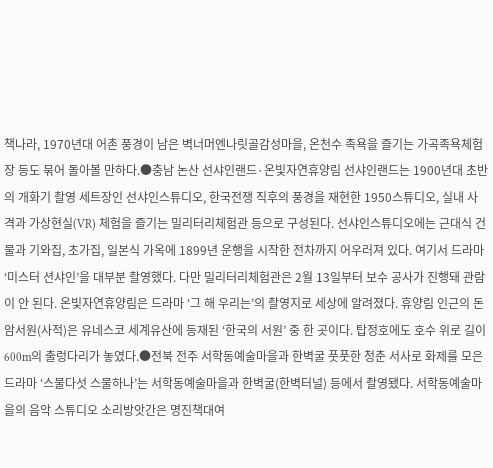책나라, 1970년대 어촌 풍경이 남은 벽너머엔나릿골감성마을, 온천수 족욕을 즐기는 가곡족욕체험장 등도 묶어 돌아볼 만하다.●충남 논산 선샤인랜드·온빛자연휴양림 선샤인랜드는 1900년대 초반의 개화기 촬영 세트장인 선샤인스튜디오, 한국전쟁 직후의 풍경을 재현한 1950스튜디오, 실내 사격과 가상현실(VR) 체험을 즐기는 밀리터리체험관 등으로 구성된다. 선샤인스튜디오에는 근대식 건물과 기와집, 초가집, 일본식 가옥에 1899년 운행을 시작한 전차까지 어우러져 있다. 여기서 드라마 ‘미스터 션샤인’을 대부분 촬영했다. 다만 밀리터리체험관은 2월 13일부터 보수 공사가 진행돼 관람이 안 된다. 온빛자연휴양림은 드라마 ‘그 해 우리는’의 촬영지로 세상에 알려졌다. 휴양림 인근의 돈암서원(사적)은 유네스코 세계유산에 등재된 ‘한국의 서원’ 중 한 곳이다. 탑정호에도 호수 위로 길이 600m의 출렁다리가 놓였다.●전북 전주 서학동예술마을과 한벽굴 풋풋한 청춘 서사로 화제를 모은 드라마 ‘스물다섯 스물하나’는 서학동예술마을과 한벽굴(한벽터널) 등에서 촬영됐다. 서학동예술마을의 음악 스튜디오 소리방앗간은 명진책대여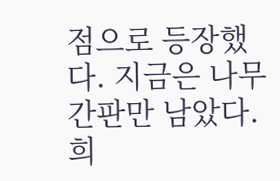점으로 등장했다. 지금은 나무 간판만 남았다. 희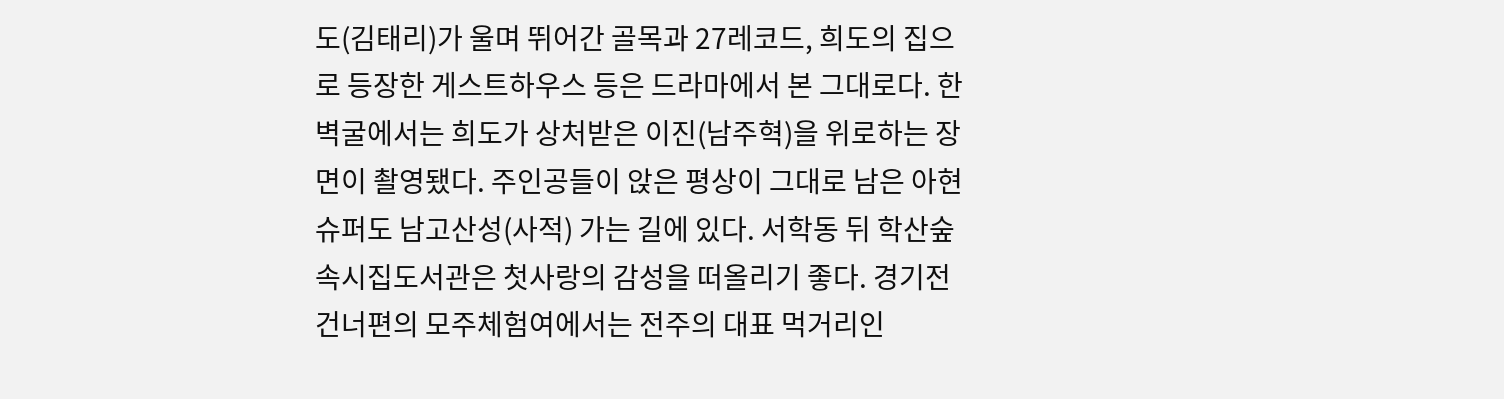도(김태리)가 울며 뛰어간 골목과 27레코드, 희도의 집으로 등장한 게스트하우스 등은 드라마에서 본 그대로다. 한벽굴에서는 희도가 상처받은 이진(남주혁)을 위로하는 장면이 촬영됐다. 주인공들이 앉은 평상이 그대로 남은 아현슈퍼도 남고산성(사적) 가는 길에 있다. 서학동 뒤 학산숲속시집도서관은 첫사랑의 감성을 떠올리기 좋다. 경기전 건너편의 모주체험여에서는 전주의 대표 먹거리인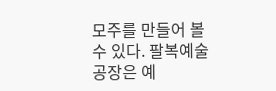모주를 만들어 볼 수 있다. 팔복예술공장은 예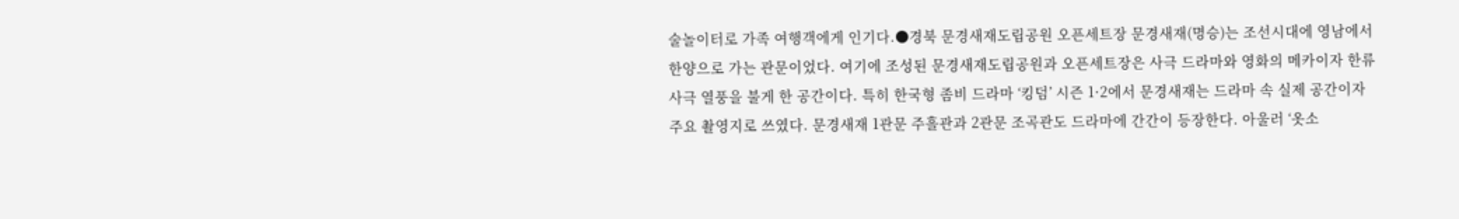술놀이터로 가족 여행객에게 인기다.●경북 문경새재도립공원 오픈세트장 문경새재(명승)는 조선시대에 영남에서 한양으로 가는 관문이었다. 여기에 조성된 문경새재도립공원과 오픈세트장은 사극 드라마와 영화의 메카이자 한류 사극 열풍을 불게 한 공간이다. 특히 한국형 좀비 드라마 ‘킹덤’ 시즌 1·2에서 문경새재는 드라마 속 실제 공간이자 주요 촬영지로 쓰였다. 문경새재 1관문 주흘관과 2관문 조곡관도 드라마에 간간이 등장한다. 아울러 ‘옷소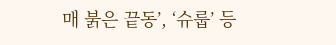매 붉은 끝동’, ‘슈룹’ 등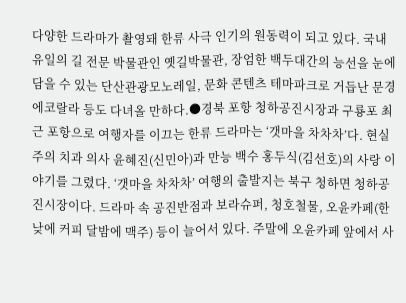다양한 드라마가 촬영돼 한류 사극 인기의 원동력이 되고 있다. 국내 유일의 길 전문 박물관인 옛길박물관, 장엄한 백두대간의 능선을 눈에 담을 수 있는 단산관광모노레일, 문화 콘텐츠 테마파크로 거듭난 문경에코랄라 등도 다녀올 만하다.●경북 포항 청하공진시장과 구룡포 최근 포항으로 여행자를 이끄는 한류 드라마는 ‘갯마을 차차차’다. 현실주의 치과 의사 윤혜진(신민아)과 만능 백수 홍두식(김선호)의 사랑 이야기를 그렸다. ‘갯마을 차차차’ 여행의 출발지는 북구 청하면 청하공진시장이다. 드라마 속 공진반점과 보라슈퍼, 청호철물, 오윤카페(한낮에 커피 달밤에 맥주) 등이 늘어서 있다. 주말에 오윤카페 앞에서 사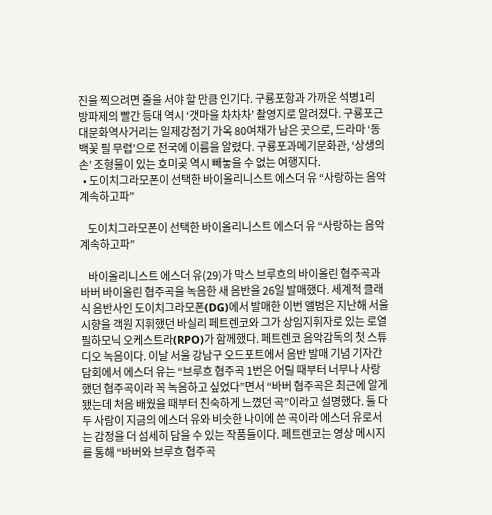진을 찍으려면 줄을 서야 할 만큼 인기다. 구룡포항과 가까운 석병1리 방파제의 빨간 등대 역시 ‘갯마을 차차차’ 촬영지로 알려졌다. 구룡포근대문화역사거리는 일제강점기 가옥 80여채가 남은 곳으로, 드라마 ‘동백꽃 필 무렵’으로 전국에 이름을 알렸다. 구룡포과메기문화관, ‘상생의 손’ 조형물이 있는 호미곶 역시 빼놓을 수 없는 여행지다.
  • 도이치그라모폰이 선택한 바이올리니스트 에스더 유 “사랑하는 음악 계속하고파”

    도이치그라모폰이 선택한 바이올리니스트 에스더 유 “사랑하는 음악 계속하고파”

    바이올리니스트 에스더 유(29)가 막스 브루흐의 바이올린 협주곡과 바버 바이올린 협주곡을 녹음한 새 음반을 26일 발매했다. 세계적 클래식 음반사인 도이치그라모폰(DG)에서 발매한 이번 앨범은 지난해 서울시향을 객원 지휘했던 바실리 페트렌코와 그가 상임지휘자로 있는 로열 필하모닉 오케스트라(RPO)가 함께했다. 페트렌코 음악감독의 첫 스튜디오 녹음이다. 이날 서울 강남구 오드포트에서 음반 발매 기념 기자간담회에서 에스더 유는 “브루흐 협주곡 1번은 어릴 때부터 너무나 사랑했던 협주곡이라 꼭 녹음하고 싶었다”면서 “바버 협주곡은 최근에 알게 됐는데 처음 배웠을 때부터 친숙하게 느꼈던 곡”이라고 설명했다. 둘 다 두 사람이 지금의 에스더 유와 비슷한 나이에 쓴 곡이라 에스더 유로서는 감정을 더 섬세히 담을 수 있는 작품들이다. 페트렌코는 영상 메시지를 통해 “바버와 브루흐 협주곡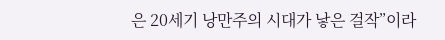은 20세기 낭만주의 시대가 낳은 걸작”이라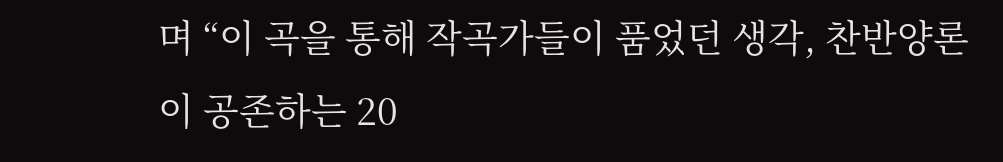며 “이 곡을 통해 작곡가들이 품었던 생각, 찬반양론이 공존하는 20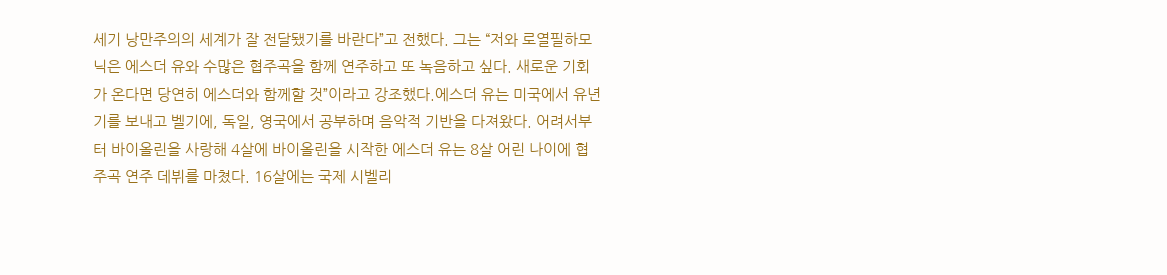세기 낭만주의의 세계가 잘 전달됐기를 바란다”고 전했다. 그는 “저와 로열필하모닉은 에스더 유와 수많은 협주곡을 함께 연주하고 또 녹음하고 싶다. 새로운 기회가 온다면 당연히 에스더와 함께할 것”이라고 강조했다.에스더 유는 미국에서 유년기를 보내고 벨기에, 독일, 영국에서 공부하며 음악적 기반을 다져왔다. 어려서부터 바이올린을 사랑해 4살에 바이올린을 시작한 에스더 유는 8살 어린 나이에 협주곡 연주 데뷔를 마쳤다. 16살에는 국제 시벨리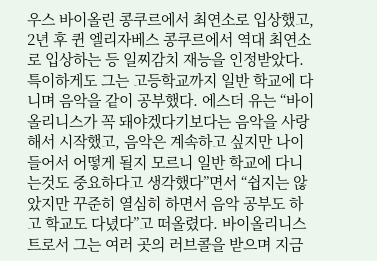우스 바이올린 콩쿠르에서 최연소로 입상했고, 2년 후 퀸 엘리자베스 콩쿠르에서 역대 최연소로 입상하는 등 일찌감치 재능을 인정받았다. 특이하게도 그는 고등학교까지 일반 학교에 다니며 음악을 같이 공부했다. 에스더 유는 “바이올리니스가 꼭 돼야겠다기보다는 음악을 사랑해서 시작했고, 음악은 계속하고 싶지만 나이 들어서 어떻게 될지 모르니 일반 학교에 다니는것도 중요하다고 생각했다”면서 “쉽지는 않았지만 꾸준히 열심히 하면서 음악 공부도 하고 학교도 다녔다”고 떠올렸다. 바이올리니스트로서 그는 여러 곳의 러브콜을 받으며 지금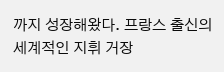까지 성장해왔다. 프랑스 출신의 세계적인 지휘 거장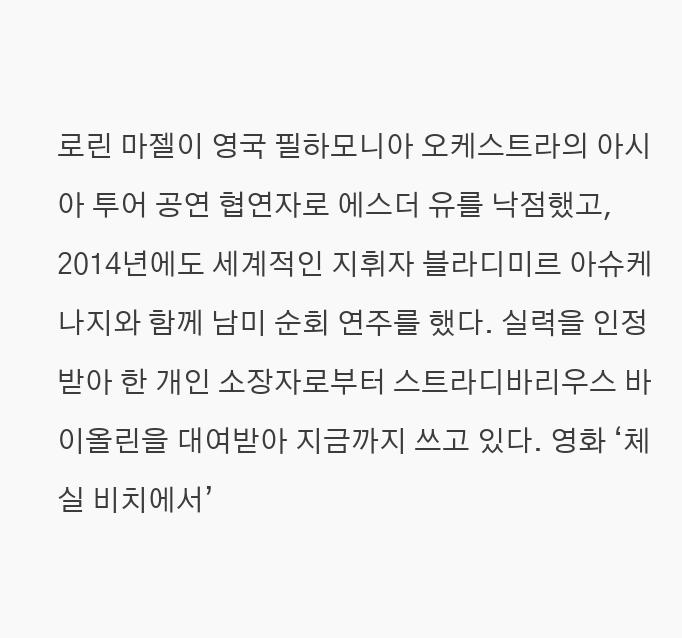로린 마젤이 영국 필하모니아 오케스트라의 아시아 투어 공연 협연자로 에스더 유를 낙점했고, 2014년에도 세계적인 지휘자 블라디미르 아슈케나지와 함께 남미 순회 연주를 했다. 실력을 인정받아 한 개인 소장자로부터 스트라디바리우스 바이올린을 대여받아 지금까지 쓰고 있다. 영화 ‘체실 비치에서’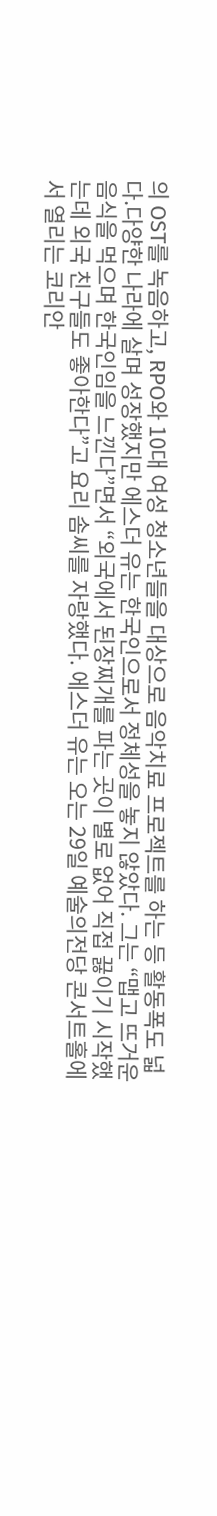의 OST를 녹음하고, RPO와 10대 여성 청소년들을 대상으로 음악치료 프로젝트를 하는 등 활동폭도 넓다.다양한 나라에 살며 성장했지만 에스더 유는 한국인으로서 정체성을 놓지 않았다. 그는 “맵고 뜨거운 음식을 먹으며 한국인임을 느낀다”면서 “외국에서 된장찌개를 파는 곳이 별로 없어 직접 끓이기 시작했는데 외국 친구들도 좋아한다”고 요리 솜씨를 자랑했다. 에스더 유는 오는 29일 예술의전당 콘서트홀에서 열리는 코리안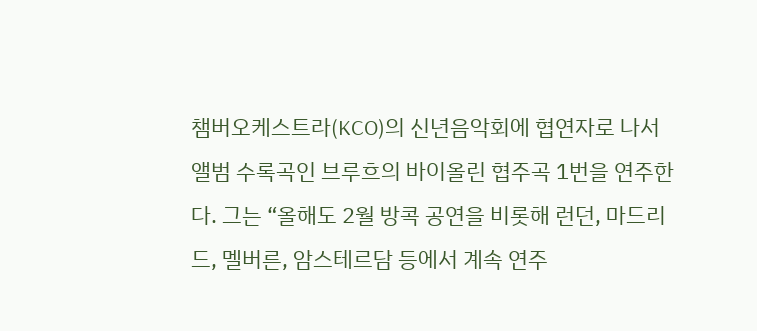챔버오케스트라(KCO)의 신년음악회에 협연자로 나서 앨범 수록곡인 브루흐의 바이올린 협주곡 1번을 연주한다. 그는 “올해도 2월 방콕 공연을 비롯해 런던, 마드리드, 멜버른, 암스테르담 등에서 계속 연주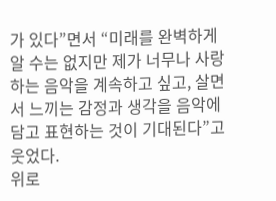가 있다”면서 “미래를 완벽하게 알 수는 없지만 제가 너무나 사랑하는 음악을 계속하고 싶고, 살면서 느끼는 감정과 생각을 음악에 담고 표현하는 것이 기대된다”고 웃었다.
위로